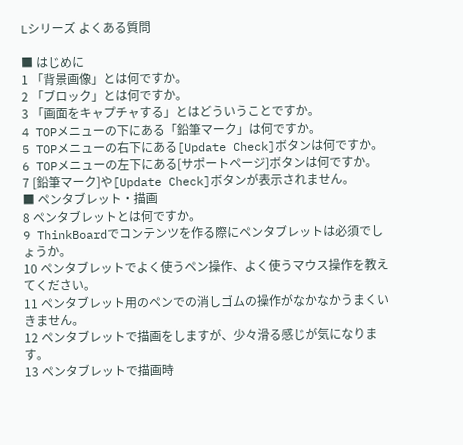Lシリーズ よくある質問

■ はじめに
1 「背景画像」とは何ですか。
2 「ブロック」とは何ですか。
3 「画面をキャプチャする」とはどういうことですか。
4 TOPメニューの下にある「鉛筆マーク」は何ですか。
5 TOPメニューの右下にある[Update Check]ボタンは何ですか。
6 TOPメニューの左下にある[サポートページ]ボタンは何ですか。
7 [鉛筆マーク]や[Update Check]ボタンが表示されません。
■ ペンタブレット・描画
8 ペンタブレットとは何ですか。
9 ThinkBoardでコンテンツを作る際にペンタブレットは必須でしょうか。
10 ペンタブレットでよく使うペン操作、よく使うマウス操作を教えてください。
11 ペンタブレット用のペンでの消しゴムの操作がなかなかうまくいきません。
12 ペンタブレットで描画をしますが、少々滑る感じが気になります。
13 ペンタブレットで描画時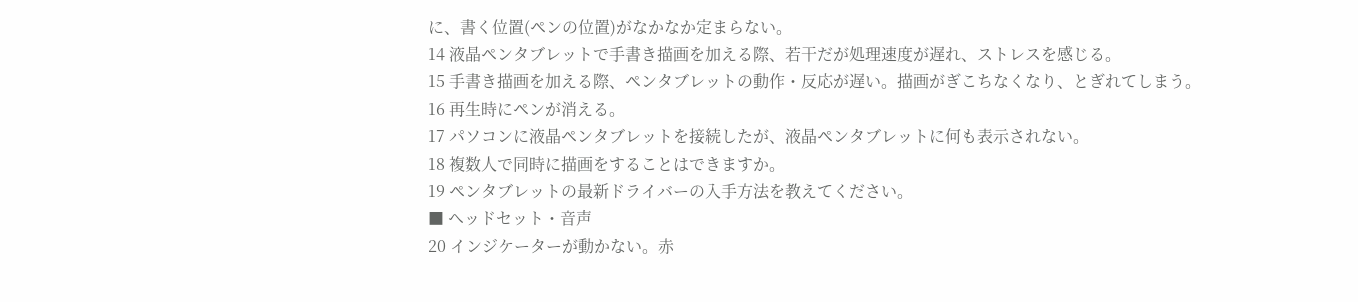に、書く位置(ペンの位置)がなかなか定まらない。
14 液晶ペンタブレットで手書き描画を加える際、若干だが処理速度が遅れ、ストレスを感じる。
15 手書き描画を加える際、ペンタブレットの動作・反応が遅い。描画がぎこちなくなり、とぎれてしまう。
16 再生時にペンが消える。
17 パソコンに液晶ペンタブレットを接続したが、液晶ペンタブレットに何も表示されない。
18 複数人で同時に描画をすることはできますか。
19 ペンタブレットの最新ドライバーの入手方法を教えてください。
■ ヘッドセット・音声
20 インジケーターが動かない。赤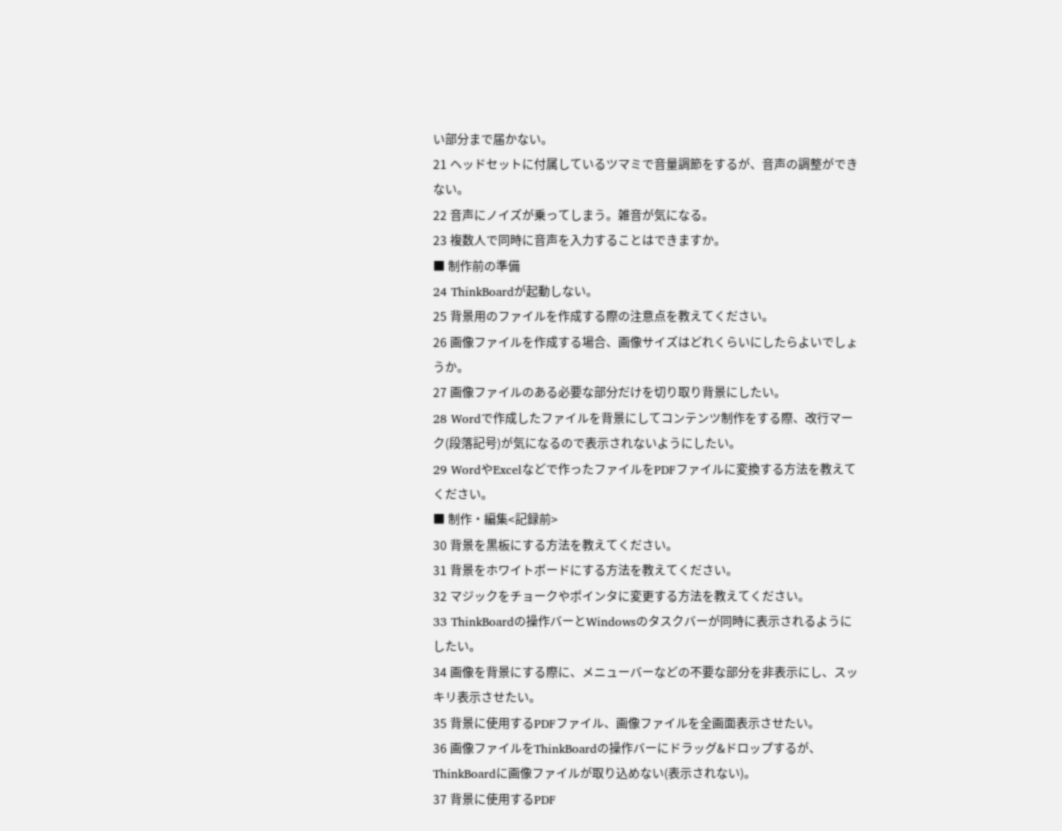い部分まで届かない。
21 ヘッドセットに付属しているツマミで音量調節をするが、音声の調整ができない。
22 音声にノイズが乗ってしまう。雑音が気になる。
23 複数人で同時に音声を入力することはできますか。
■ 制作前の準備
24 ThinkBoardが起動しない。
25 背景用のファイルを作成する際の注意点を教えてください。
26 画像ファイルを作成する場合、画像サイズはどれくらいにしたらよいでしょうか。
27 画像ファイルのある必要な部分だけを切り取り背景にしたい。
28 Wordで作成したファイルを背景にしてコンテンツ制作をする際、改行マーク(段落記号)が気になるので表示されないようにしたい。
29 WordやExcelなどで作ったファイルをPDFファイルに変換する方法を教えてください。
■ 制作・編集<記録前>
30 背景を黒板にする方法を教えてください。
31 背景をホワイトボードにする方法を教えてください。
32 マジックをチョークやポインタに変更する方法を教えてください。
33 ThinkBoardの操作バーとWindowsのタスクバーが同時に表示されるようにしたい。
34 画像を背景にする際に、メニューバーなどの不要な部分を非表示にし、スッキリ表示させたい。
35 背景に使用するPDFファイル、画像ファイルを全画面表示させたい。
36 画像ファイルをThinkBoardの操作バーにドラッグ&ドロップするが、ThinkBoardに画像ファイルが取り込めない(表示されない)。
37 背景に使用するPDF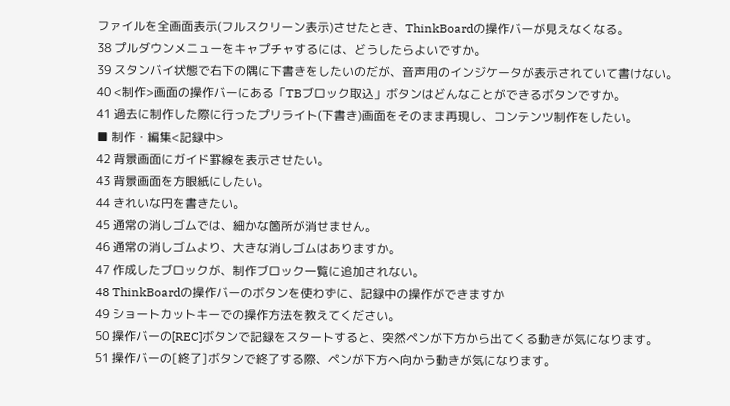ファイルを全画面表示(フルスクリーン表示)させたとき、ThinkBoardの操作バーが見えなくなる。
38 プルダウンメニューをキャプチャするには、どうしたらよいですか。
39 スタンバイ状態で右下の隅に下書きをしたいのだが、音声用のインジケータが表示されていて書けない。
40 <制作>画面の操作バーにある「TBブロック取込」ボタンはどんなことができるボタンですか。
41 過去に制作した際に行ったプリライト(下書き)画面をそのまま再現し、コンテンツ制作をしたい。
■ 制作・編集<記録中>
42 背景画面にガイド罫線を表示させたい。
43 背景画面を方眼紙にしたい。
44 きれいな円を書きたい。
45 通常の消しゴムでは、細かな箇所が消せません。
46 通常の消しゴムより、大きな消しゴムはありますか。
47 作成したブロックが、制作ブロック一覧に追加されない。
48 ThinkBoardの操作バーのボタンを使わずに、記録中の操作ができますか
49 ショートカットキーでの操作方法を教えてください。
50 操作バーの[REC]ボタンで記録をスタートすると、突然ペンが下方から出てくる動きが気になります。
51 操作バーの[終了]ボタンで終了する際、ペンが下方へ向かう動きが気になります。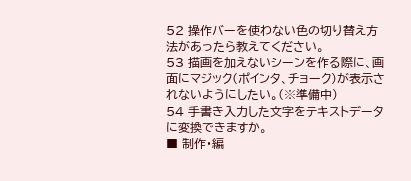52 操作バーを使わない色の切り替え方法があったら教えてください。
53 描画を加えないシーンを作る際に、画面にマジック(ポインタ、チョーク)が表示されないようにしたい。(※準備中)
54 手書き入力した文字をテキストデータに変換できますか。
■ 制作・編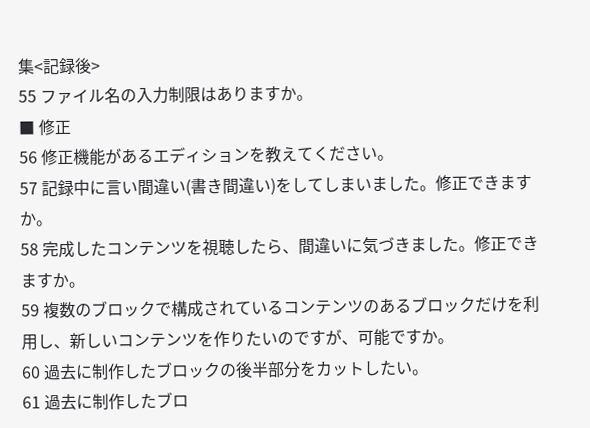集<記録後>
55 ファイル名の入力制限はありますか。
■ 修正
56 修正機能があるエディションを教えてください。
57 記録中に言い間違い(書き間違い)をしてしまいました。修正できますか。
58 完成したコンテンツを視聴したら、間違いに気づきました。修正できますか。
59 複数のブロックで構成されているコンテンツのあるブロックだけを利用し、新しいコンテンツを作りたいのですが、可能ですか。
60 過去に制作したブロックの後半部分をカットしたい。
61 過去に制作したブロ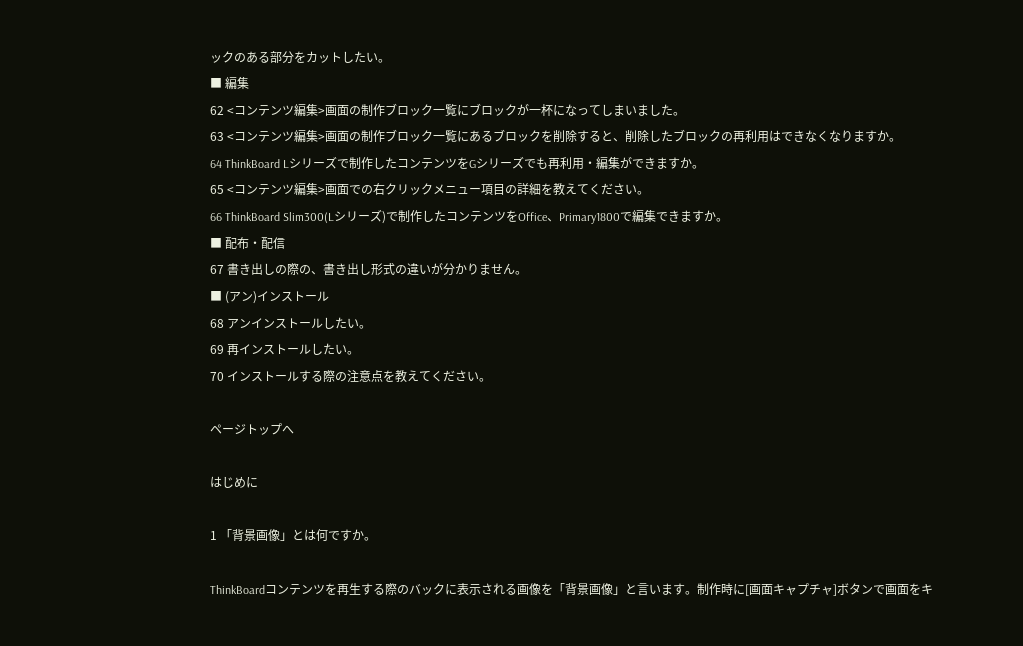ックのある部分をカットしたい。
■ 編集
62 <コンテンツ編集>画面の制作ブロック一覧にブロックが一杯になってしまいました。
63 <コンテンツ編集>画面の制作ブロック一覧にあるブロックを削除すると、削除したブロックの再利用はできなくなりますか。
64 ThinkBoard Lシリーズで制作したコンテンツをGシリーズでも再利用・編集ができますか。
65 <コンテンツ編集>画面での右クリックメニュー項目の詳細を教えてください。
66 ThinkBoard Slim300(Lシリーズ)で制作したコンテンツをOffice、Primary1800で編集できますか。
■ 配布・配信
67 書き出しの際の、書き出し形式の違いが分かりません。
■ (アン)インストール
68 アンインストールしたい。
69 再インストールしたい。
70 インストールする際の注意点を教えてください。

ページトップへ

はじめに

1 「背景画像」とは何ですか。

ThinkBoardコンテンツを再生する際のバックに表示される画像を「背景画像」と言います。制作時に[画面キャプチャ]ボタンで画面をキ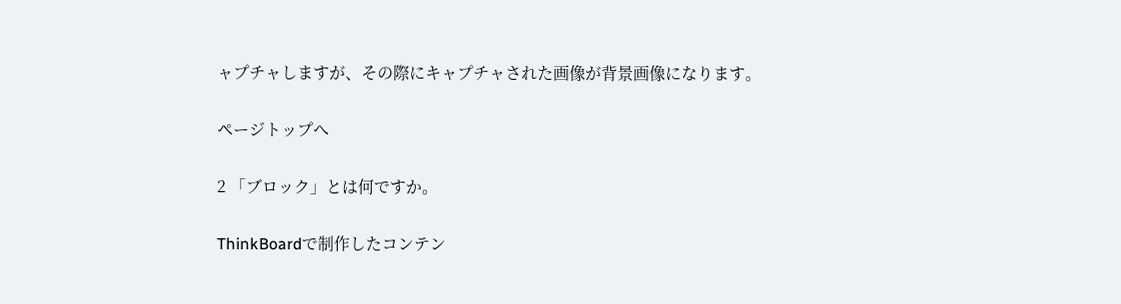ャプチャしますが、その際にキャプチャされた画像が背景画像になります。

ページトップへ

2 「ブロック」とは何ですか。

ThinkBoardで制作したコンテン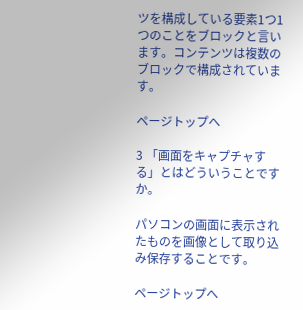ツを構成している要素1つ1つのことをブロックと言います。コンテンツは複数のブロックで構成されています。

ページトップへ

3 「画面をキャプチャする」とはどういうことですか。

パソコンの画面に表示されたものを画像として取り込み保存することです。

ページトップへ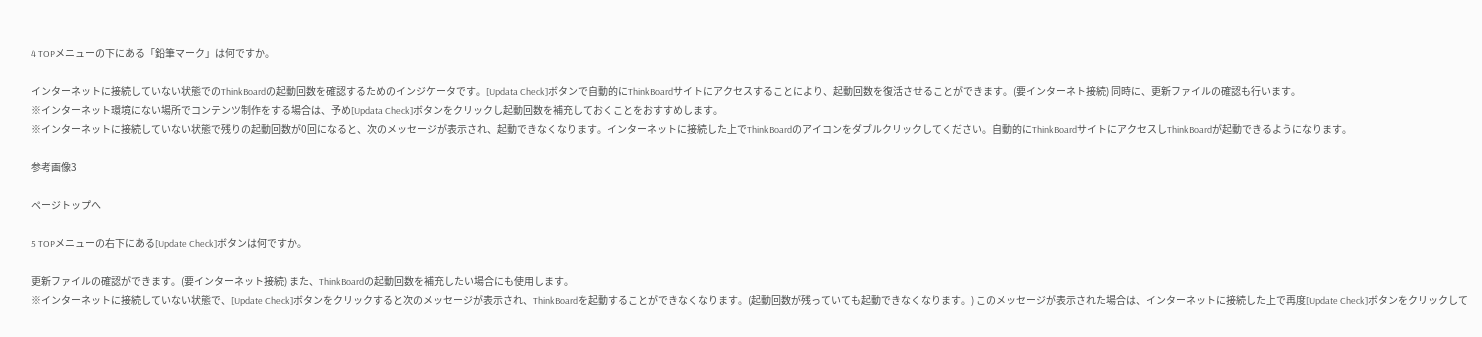4 TOPメニューの下にある「鉛筆マーク」は何ですか。

インターネットに接続していない状態でのThinkBoardの起動回数を確認するためのインジケータです。[Updata Check]ボタンで自動的にThinkBoardサイトにアクセスすることにより、起動回数を復活させることができます。(要インターネト接続) 同時に、更新ファイルの確認も行います。
※インターネット環境にない場所でコンテンツ制作をする場合は、予め[Updata Check]ボタンをクリックし起動回数を補充しておくことをおすすめします。
※インターネットに接続していない状態で残りの起動回数が0回になると、次のメッセージが表示され、起動できなくなります。インターネットに接続した上でThinkBoardのアイコンをダブルクリックしてください。自動的にThinkBoardサイトにアクセスしThinkBoardが起動できるようになります。

参考画像3

ページトップへ

5 TOPメニューの右下にある[Update Check]ボタンは何ですか。

更新ファイルの確認ができます。(要インターネット接続) また、ThinkBoardの起動回数を補充したい場合にも使用します。
※インターネットに接続していない状態で、[Update Check]ボタンをクリックすると次のメッセージが表示され、ThinkBoardを起動することができなくなります。(起動回数が残っていても起動できなくなります。) このメッセージが表示された場合は、インターネットに接続した上で再度[Update Check]ボタンをクリックして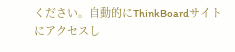ください。自動的にThinkBoardサイトにアクセスし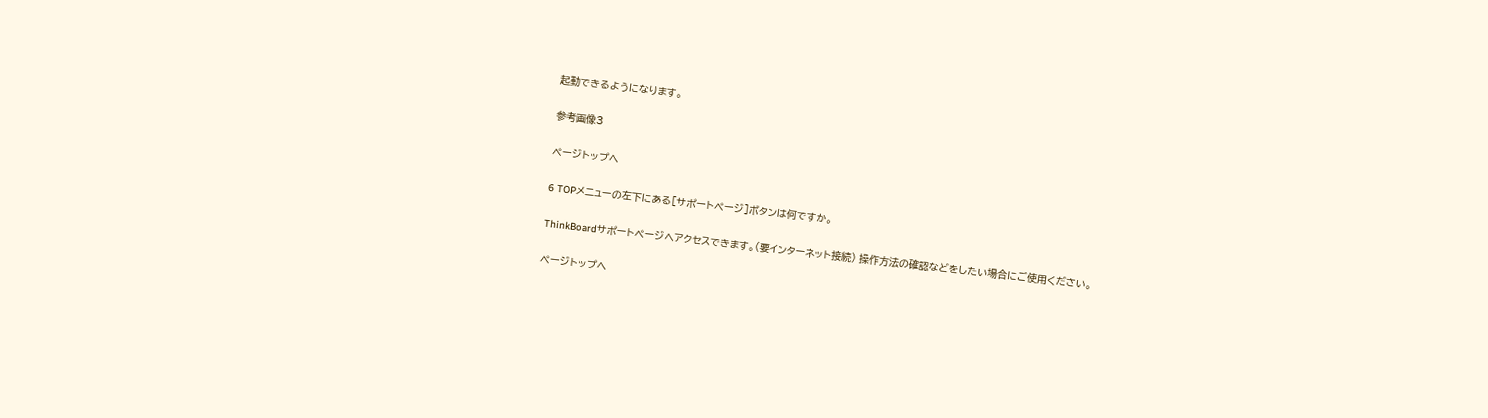起動できるようになります。

参考画像3

ページトップへ

6 TOPメニューの左下にある[サポートページ]ボタンは何ですか。

ThinkBoardサポートページへアクセスできます。(要インターネット接続) 操作方法の確認などをしたい場合にご使用ください。

ページトップへ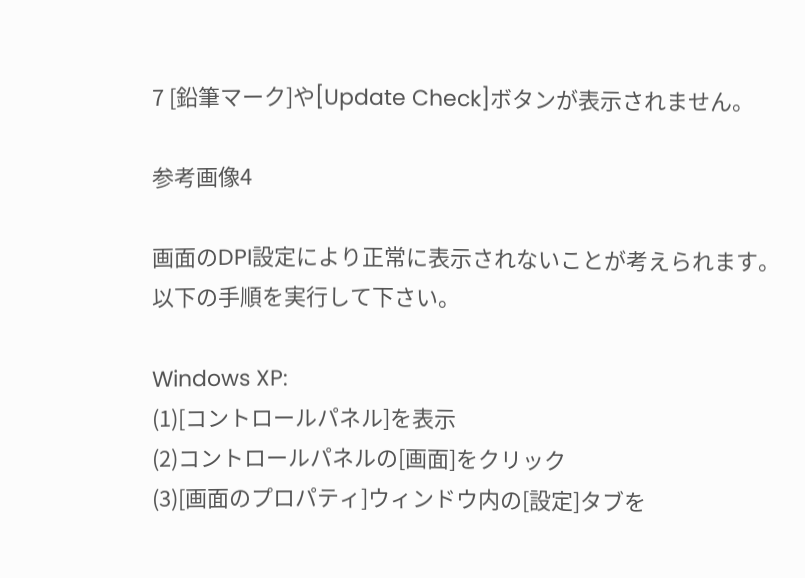7 [鉛筆マーク]や[Update Check]ボタンが表示されません。

参考画像4

画面のDPI設定により正常に表示されないことが考えられます。以下の手順を実行して下さい。

Windows XP:
(1)[コントロールパネル]を表示
(2)コントロールパネルの[画面]をクリック
(3)[画面のプロパティ]ウィンドウ内の[設定]タブを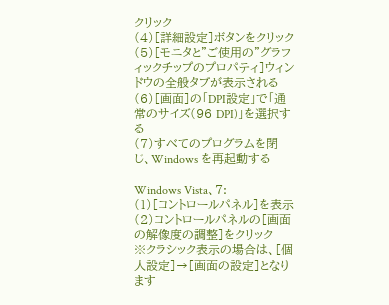クリック
(4)[詳細設定]ボタンをクリック
(5)[モニタと"ご使用の"グラフィックチップのプロパティ]ウィンドウの全般タブが表示される
(6)[画面]の「DPI設定」で「通常のサイズ(96 DPI)」を選択する
(7)すべてのプログラムを閉じ、Windows を再起動する

Windows Vista、7:
(1)[コントロールパネル]を表示
(2)コントロールパネルの[画面の解像度の調整]をクリック
※クラシック表示の場合は、[個人設定]→[画面の設定]となります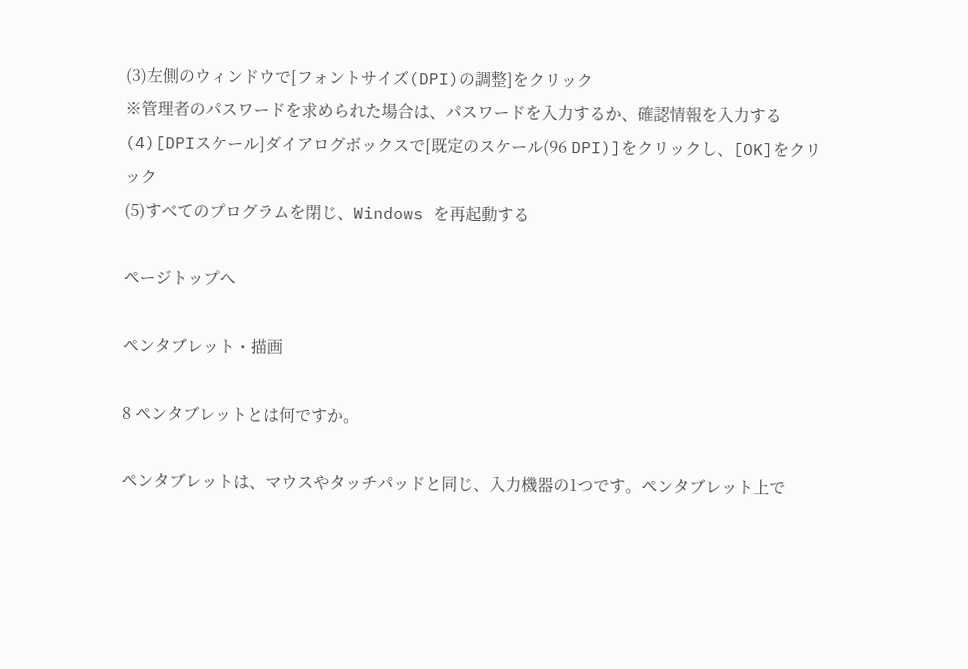(3)左側のウィンドウで[フォントサイズ(DPI)の調整]をクリック
※管理者のパスワードを求められた場合は、パスワードを入力するか、確認情報を入力する
(4)[DPIスケール]ダイアログボックスで[既定のスケール(96 DPI)]をクリックし、[OK]をクリック
(5)すべてのプログラムを閉じ、Windows を再起動する

ページトップへ

ペンタブレット・描画

8 ペンタブレットとは何ですか。

ペンタブレットは、マウスやタッチパッドと同じ、入力機器の1つです。ペンタブレット上で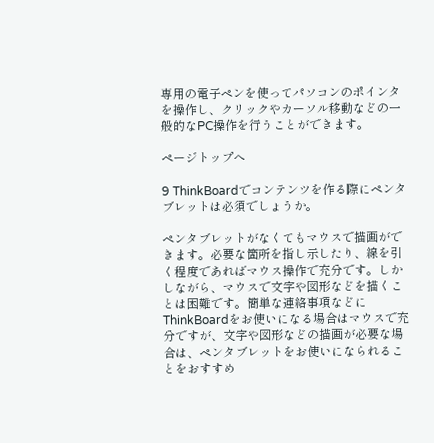専用の電子ペンを使ってパソコンのポインタを操作し、クリックやカーソル移動などの一般的なPC操作を行うことができます。

ページトップへ

9 ThinkBoardでコンテンツを作る際にペンタブレットは必須でしょうか。

ペンタブレットがなくてもマウスで描画ができます。必要な箇所を指し示したり、線を引く程度であればマウス操作で充分です。しかしながら、マウスで文字や図形などを描くことは困難です。簡単な連絡事項などにThinkBoardをお使いになる場合はマウスで充分ですが、文字や図形などの描画が必要な場合は、ペンタブレットをお使いになられることをおすすめ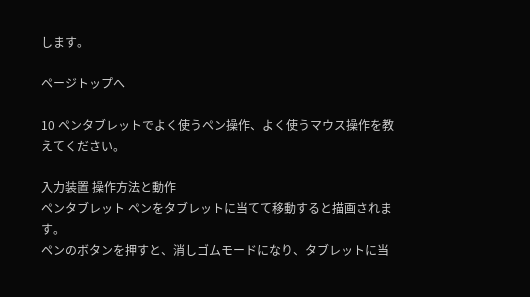します。

ページトップへ

10 ペンタブレットでよく使うペン操作、よく使うマウス操作を教えてください。

入力装置 操作方法と動作
ペンタブレット ペンをタブレットに当てて移動すると描画されます。
ペンのボタンを押すと、消しゴムモードになり、タブレットに当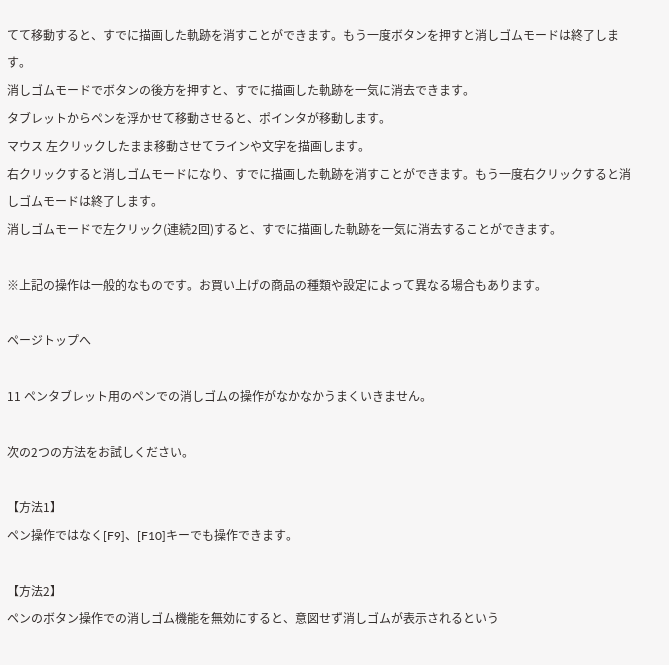てて移動すると、すでに描画した軌跡を消すことができます。もう一度ボタンを押すと消しゴムモードは終了します。
消しゴムモードでボタンの後方を押すと、すでに描画した軌跡を一気に消去できます。
タブレットからペンを浮かせて移動させると、ポインタが移動します。
マウス 左クリックしたまま移動させてラインや文字を描画します。
右クリックすると消しゴムモードになり、すでに描画した軌跡を消すことができます。もう一度右クリックすると消しゴムモードは終了します。
消しゴムモードで左クリック(連続2回)すると、すでに描画した軌跡を一気に消去することができます。

※上記の操作は一般的なものです。お買い上げの商品の種類や設定によって異なる場合もあります。

ページトップへ

11 ペンタブレット用のペンでの消しゴムの操作がなかなかうまくいきません。

次の2つの方法をお試しください。

【方法1】
ペン操作ではなく[F9]、[F10]キーでも操作できます。

【方法2】
ペンのボタン操作での消しゴム機能を無効にすると、意図せず消しゴムが表示されるという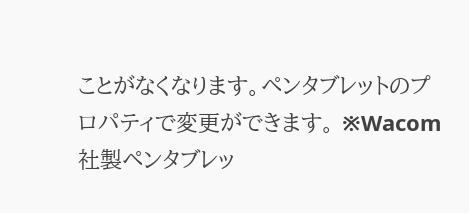ことがなくなります。ペンタブレットのプロパティで変更ができます。 ※Wacom社製ペンタブレッ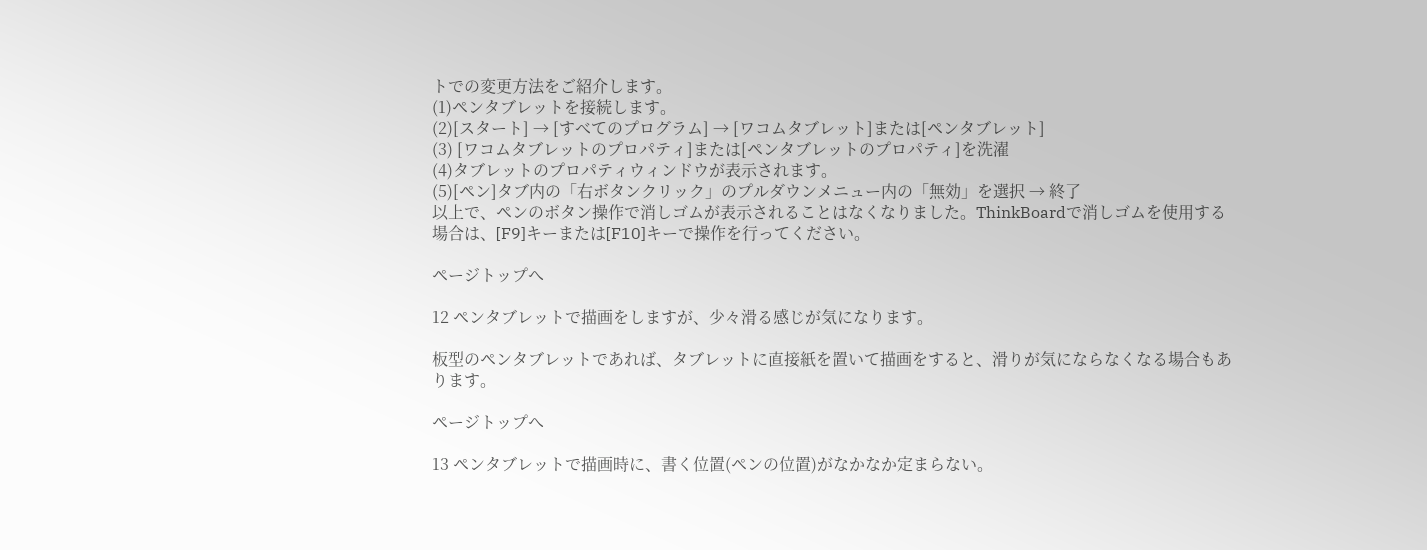トでの変更方法をご紹介します。
(1)ペンタブレットを接続します。
(2)[スタート] → [すべてのプログラム] → [ワコムタブレット]または[ペンタブレット]
(3) [ワコムタブレットのプロパティ]または[ペンタブレットのプロパティ]を洗濯
(4)タブレットのプロパティウィンドウが表示されます。
(5)[ペン]タブ内の「右ボタンクリック」のプルダウンメニュー内の「無効」を選択 → 終了
以上で、ペンのボタン操作で消しゴムが表示されることはなくなりました。ThinkBoardで消しゴムを使用する場合は、[F9]キーまたは[F10]キーで操作を行ってください。

ページトップへ

12 ペンタブレットで描画をしますが、少々滑る感じが気になります。

板型のペンタブレットであれば、タブレットに直接紙を置いて描画をすると、滑りが気にならなくなる場合もあります。

ページトップへ

13 ペンタブレットで描画時に、書く位置(ペンの位置)がなかなか定まらない。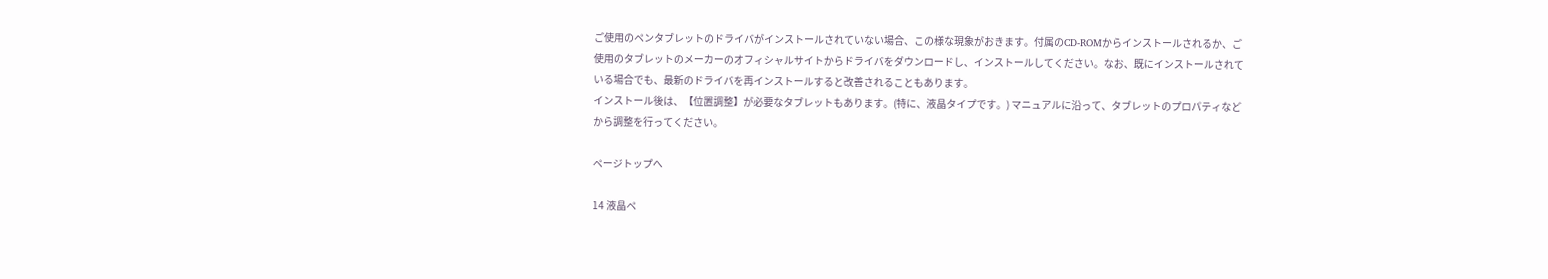ご使用のペンタブレットのドライバがインストールされていない場合、この様な現象がおきます。付属のCD-ROMからインストールされるか、ご使用のタブレットのメーカーのオフィシャルサイトからドライバをダウンロードし、インストールしてください。なお、既にインストールされている場合でも、最新のドライバを再インストールすると改善されることもあります。
インストール後は、【位置調整】が必要なタブレットもあります。(特に、液晶タイプです。) マニュアルに沿って、タブレットのプロパティなどから調整を行ってください。

ページトップへ

14 液晶ペ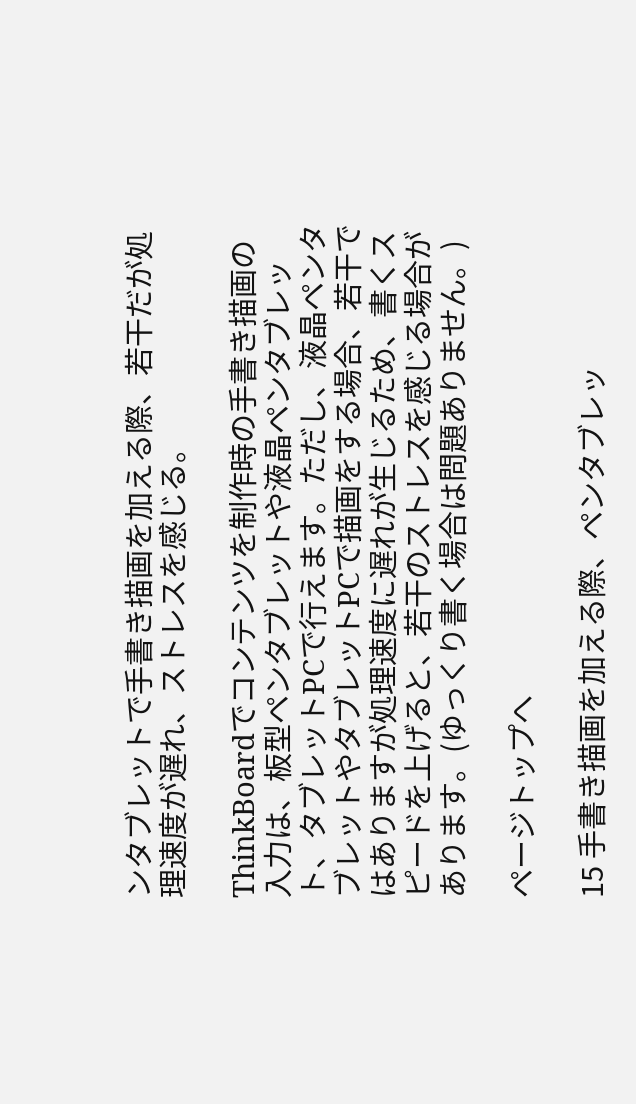ンタブレットで手書き描画を加える際、若干だが処理速度が遅れ、ストレスを感じる。

ThinkBoardでコンテンツを制作時の手書き描画の入力は、板型ペンタブレットや液晶ペンタブレット、タブレットPCで行えます。ただし、液晶ペンタブレットやタブレットPCで描画をする場合、若干ではありますが処理速度に遅れが生じるため、書くスピードを上げると、若干のストレスを感じる場合があります。(ゆっくり書く場合は問題ありません。)

ページトップへ

15 手書き描画を加える際、ペンタブレッ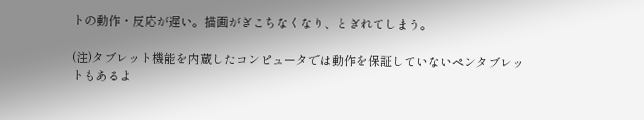トの動作・反応が遅い。描画がぎこちなくなり、とぎれてしまう。

(注)タブレット機能を内蔵したコンピュータでは動作を保証していないペンタブレットもあるよ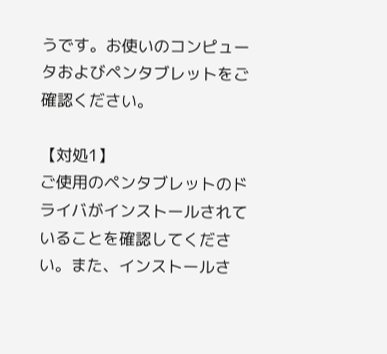うです。お使いのコンピュータおよびペンタブレットをご確認ください。

【対処1】
ご使用のペンタブレットのドライバがインストールされていることを確認してください。また、インストールさ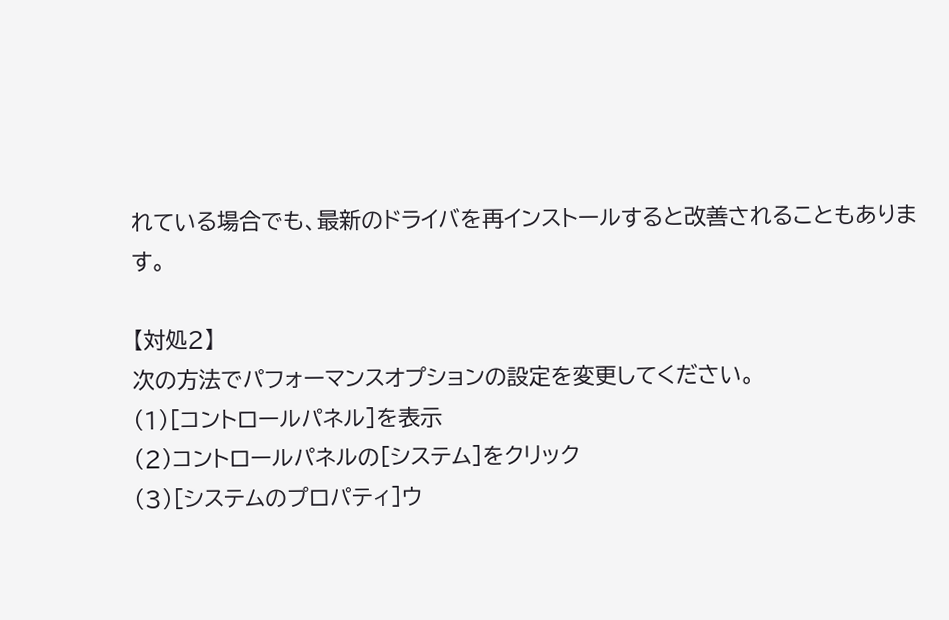れている場合でも、最新のドライバを再インストールすると改善されることもあります。

【対処2】
次の方法でパフォーマンスオプションの設定を変更してください。
(1)[コントロールパネル]を表示
(2)コントロールパネルの[システム]をクリック
(3)[システムのプロパティ]ウ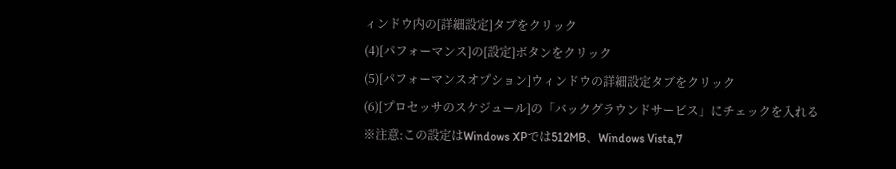ィンドウ内の[詳細設定]タブをクリック
(4)[パフォーマンス]の[設定]ボタンをクリック
(5)[パフォーマンスオプション]ウィンドウの詳細設定タブをクリック
(6)[プロセッサのスケジュール]の「バックグラウンドサービス」にチェックを入れる
※注意:この設定はWindows XPでは512MB、Windows Vista,7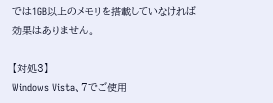では1GB以上のメモリを搭載していなければ効果はありません。

【対処3】
Windows Vista、7でご使用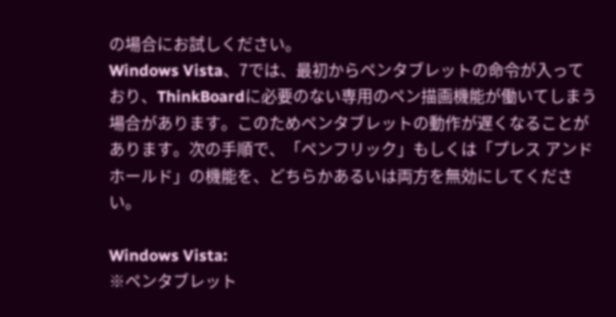の場合にお試しください。
Windows Vista、7では、最初からペンタブレットの命令が入っており、ThinkBoardに必要のない専用のペン描画機能が働いてしまう場合があります。このためペンタブレットの動作が遅くなることがあります。次の手順で、「ペンフリック」もしくは「プレス アンド ホールド」の機能を、どちらかあるいは両方を無効にしてください。

Windows Vista:
※ペンタブレット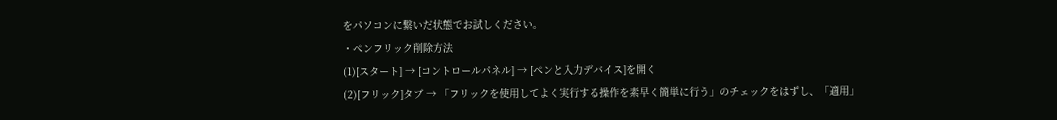をパソコンに繋いだ状態でお試しください。
・ペンフリック削除方法
(1)[スタート] → [コントロールパネル] → [ペンと入力デバイス]を開く
(2)[フリック]タブ → 「フリックを使用してよく実行する操作を素早く簡単に行う」のチェックをはずし、「適用」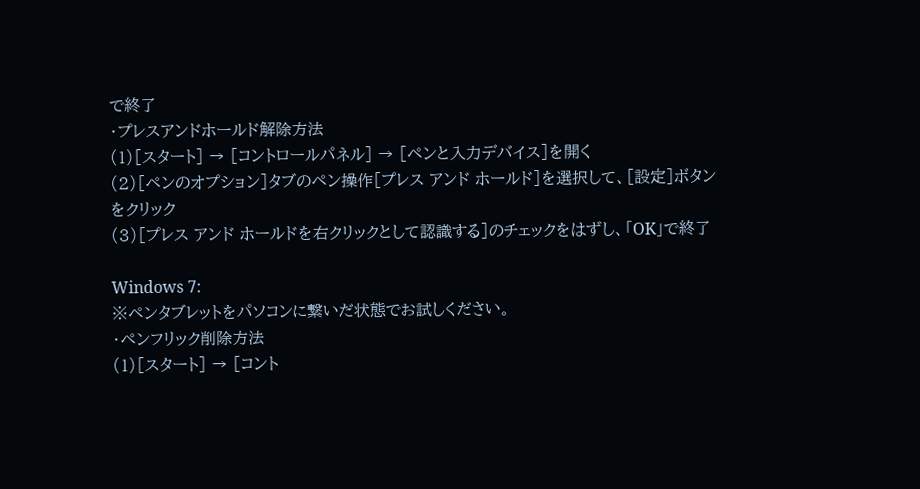で終了
・プレスアンドホールド解除方法
(1)[スタート] → [コントロールパネル] → [ペンと入力デバイス]を開く
(2)[ペンのオプション]タブのペン操作[プレス アンド ホールド]を選択して、[設定]ボタンをクリック
(3)[プレス アンド ホールドを右クリックとして認識する]のチェックをはずし、「OK」で終了

Windows 7:
※ペンタブレットをパソコンに繋いだ状態でお試しください。
・ペンフリック削除方法
(1)[スタート] → [コント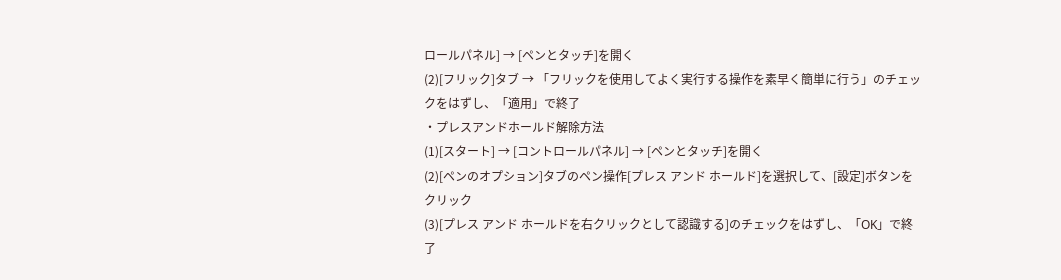ロールパネル] → [ペンとタッチ]を開く
(2)[フリック]タブ → 「フリックを使用してよく実行する操作を素早く簡単に行う」のチェックをはずし、「適用」で終了
・プレスアンドホールド解除方法
(1)[スタート] → [コントロールパネル] → [ペンとタッチ]を開く
(2)[ペンのオプション]タブのペン操作[プレス アンド ホールド]を選択して、[設定]ボタンをクリック
(3)[プレス アンド ホールドを右クリックとして認識する]のチェックをはずし、「OK」で終了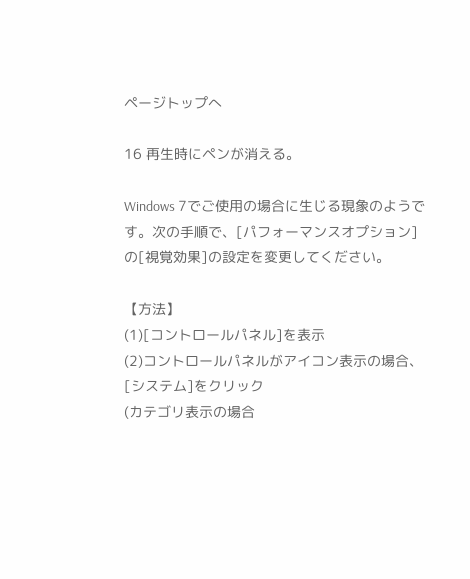ページトップへ

16 再生時にペンが消える。

Windows 7でご使用の場合に生じる現象のようです。次の手順で、[パフォーマンスオプション]の[視覚効果]の設定を変更してください。

【方法】
(1)[コントロールパネル]を表示
(2)コントロールパネルがアイコン表示の場合、[システム]をクリック
(カテゴリ表示の場合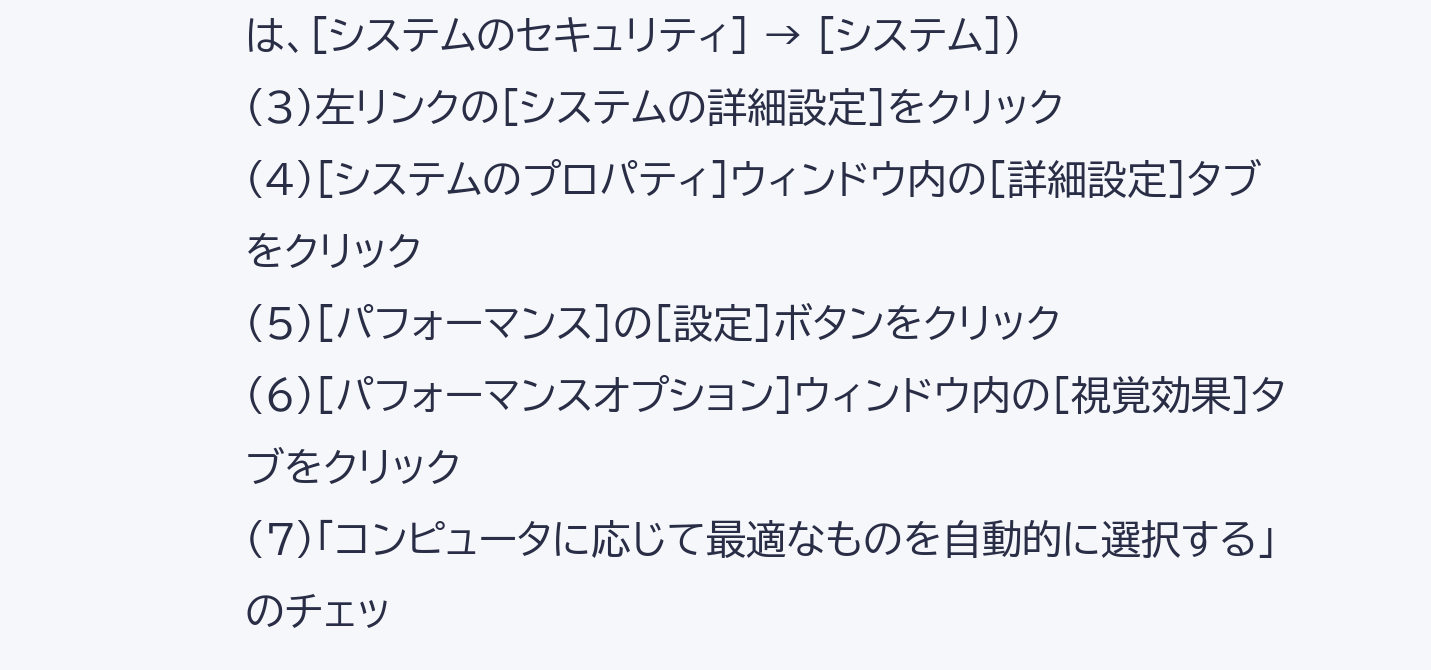は、[システムのセキュリティ] → [システム])
(3)左リンクの[システムの詳細設定]をクリック
(4)[システムのプロパティ]ウィンドウ内の[詳細設定]タブをクリック
(5)[パフォーマンス]の[設定]ボタンをクリック
(6)[パフォーマンスオプション]ウィンドウ内の[視覚効果]タブをクリック
(7)「コンピュータに応じて最適なものを自動的に選択する」のチェッ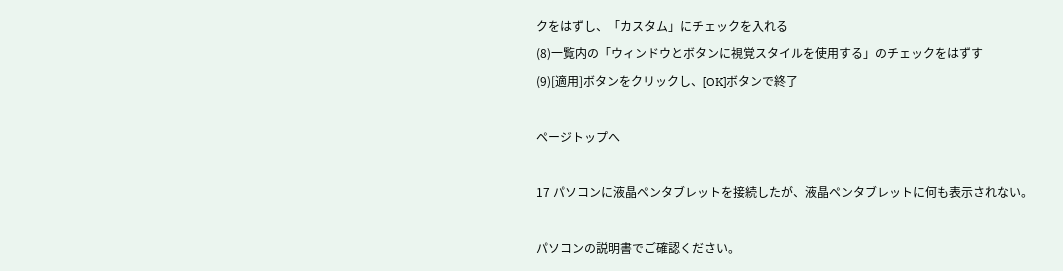クをはずし、「カスタム」にチェックを入れる
(8)一覧内の「ウィンドウとボタンに視覚スタイルを使用する」のチェックをはずす
(9)[適用]ボタンをクリックし、[OK]ボタンで終了

ページトップへ

17 パソコンに液晶ペンタブレットを接続したが、液晶ペンタブレットに何も表示されない。

パソコンの説明書でご確認ください。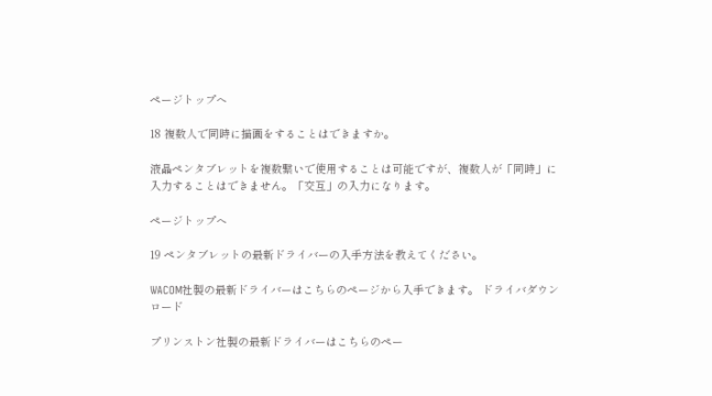ページトップへ

18 複数人で同時に描画をすることはできますか。

液晶ペンタブレットを複数繋いで使用することは可能ですが、複数人が「同時」に入力することはできません。「交互」の入力になります。

ページトップへ

19 ペンタブレットの最新ドライバーの入手方法を教えてください。

WACOM社製の最新ドライバーはこちらのページから入手できます。 ドライバダウンロード

プリンストン社製の最新ドライバーはこちらのペー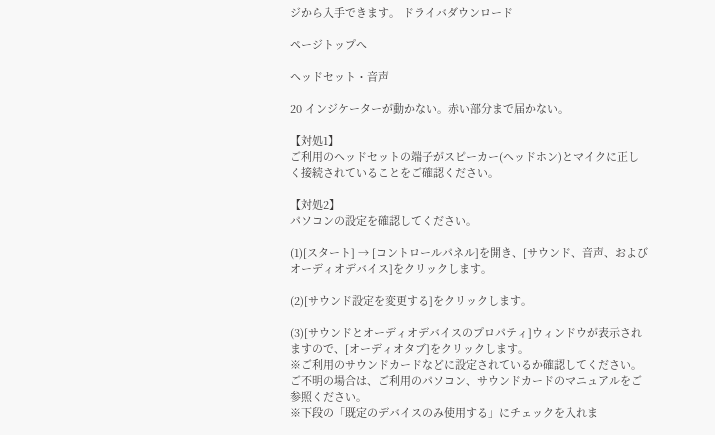ジから入手できます。 ドライバダウンロード

ページトップへ

ヘッドセット・音声

20 インジケーターが動かない。赤い部分まで届かない。

【対処1】
ご利用のヘッドセットの端子がスピーカー(ヘッドホン)とマイクに正しく接続されていることをご確認ください。

【対処2】
パソコンの設定を確認してください。

(1)[スタート] → [コントロールパネル]を開き、[サウンド、音声、およびオーディオデバイス]をクリックします。

(2)[サウンド設定を変更する]をクリックします。

(3)[サウンドとオーディオデバイスのプロパティ]ウィンドウが表示されますので、[オーディオタブ]をクリックします。
※ご利用のサウンドカードなどに設定されているか確認してください。ご不明の場合は、ご利用のパソコン、サウンドカードのマニュアルをご参照ください。
※下段の「既定のデバイスのみ使用する」にチェックを入れま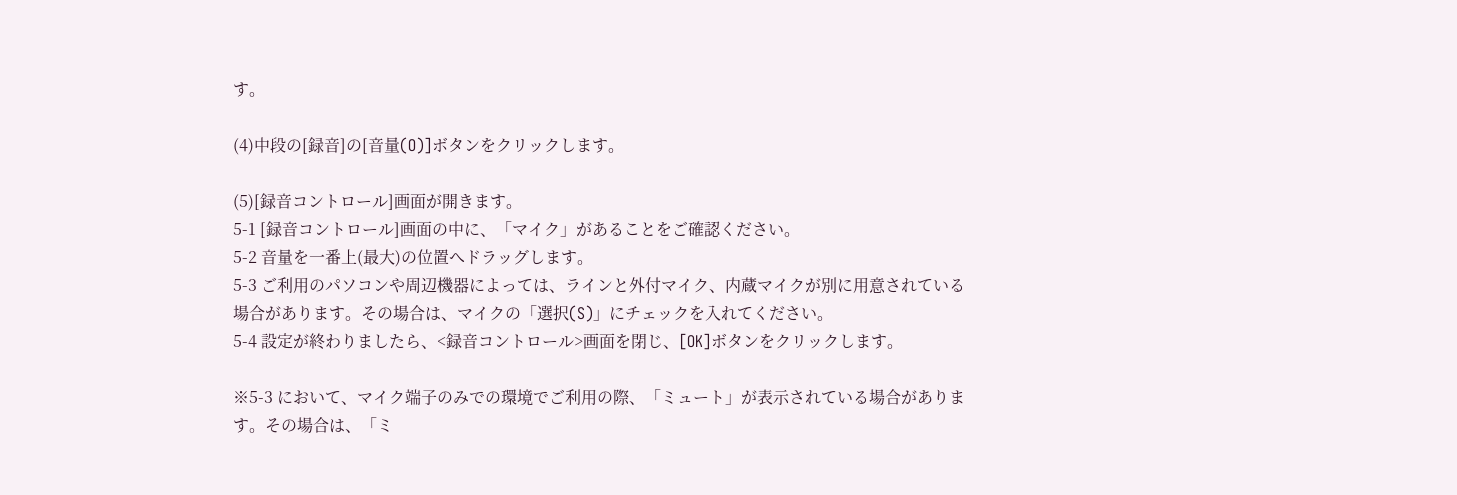す。

(4)中段の[録音]の[音量(O)]ボタンをクリックします。

(5)[録音コントロール]画面が開きます。
5-1 [録音コントロール]画面の中に、「マイク」があることをご確認ください。
5-2 音量を一番上(最大)の位置へドラッグします。
5-3 ご利用のパソコンや周辺機器によっては、ラインと外付マイク、内蔵マイクが別に用意されている場合があります。その場合は、マイクの「選択(S)」にチェックを入れてください。
5-4 設定が終わりましたら、<録音コントロール>画面を閉じ、[OK]ボタンをクリックします。

※5-3 において、マイク端子のみでの環境でご利用の際、「ミュート」が表示されている場合があります。その場合は、「ミ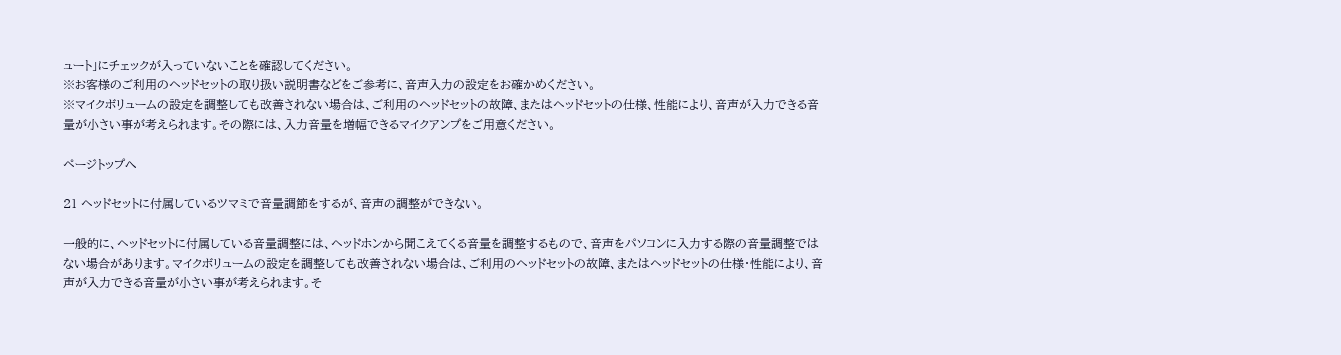ュート」にチェックが入っていないことを確認してください。
※お客様のご利用のヘッドセットの取り扱い説明書などをご参考に、音声入力の設定をお確かめください。
※マイクボリュームの設定を調整しても改善されない場合は、ご利用のヘッドセットの故障、またはヘッドセットの仕様、性能により、音声が入力できる音量が小さい事が考えられます。その際には、入力音量を増幅できるマイクアンプをご用意ください。

ページトップへ

21 ヘッドセットに付属しているツマミで音量調節をするが、音声の調整ができない。

一般的に、ヘッドセットに付属している音量調整には、ヘッドホンから聞こえてくる音量を調整するもので、音声をパソコンに入力する際の音量調整ではない場合があります。マイクボリュームの設定を調整しても改善されない場合は、ご利用のヘッドセットの故障、またはヘッドセットの仕様・性能により、音声が入力できる音量が小さい事が考えられます。そ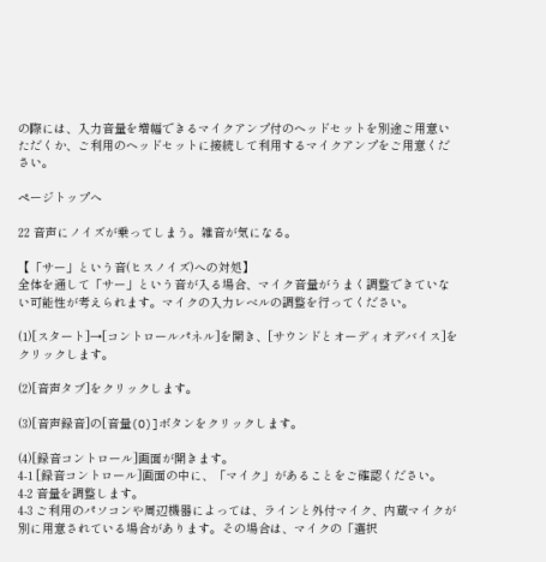の際には、入力音量を増幅できるマイクアンプ付のヘッドセットを別途ご用意いただくか、ご利用のヘッドセットに接続して利用するマイクアンプをご用意ください。

ページトップへ

22 音声にノイズが乗ってしまう。雑音が気になる。

【「サー」という音(ヒスノイズ)への対処】
全体を通して「サー」という音が入る場合、マイク音量がうまく調整できていない可能性が考えられます。マイクの入力レベルの調整を行ってください。

(1)[スタート]→[コントロールパネル]を開き、[サウンドとオーディオデバイス]をクリックします。

(2)[音声タブ]をクリックします。

(3)[音声録音]の[音量(O)]ボタンをクリックします。

(4)[録音コントロール]画面が開きます。
4-1 [録音コントロール]画面の中に、「マイク」があることをご確認ください。
4-2 音量を調整します。
4-3 ご利用のパソコンや周辺機器によっては、ラインと外付マイク、内蔵マイクが別に用意されている場合があります。その場合は、マイクの「選択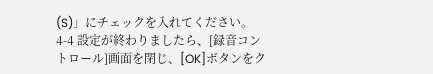(S)」にチェックを入れてください。
4-4 設定が終わりましたら、[録音コントロール]画面を閉じ、[OK]ボタンをク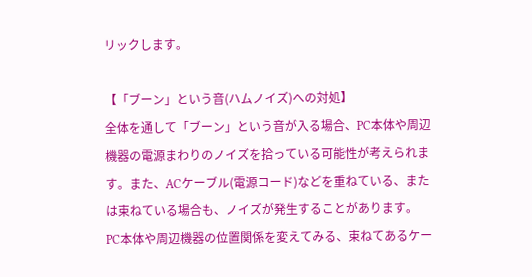リックします。

【「ブーン」という音(ハムノイズ)への対処】
全体を通して「ブーン」という音が入る場合、PC本体や周辺機器の電源まわりのノイズを拾っている可能性が考えられます。また、ACケーブル(電源コード)などを重ねている、または束ねている場合も、ノイズが発生することがあります。
PC本体や周辺機器の位置関係を変えてみる、束ねてあるケー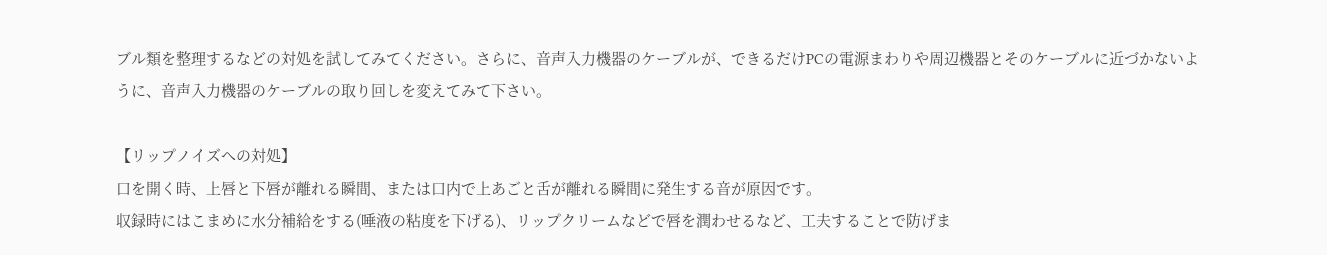ブル類を整理するなどの対処を試してみてください。さらに、音声入力機器のケーブルが、できるだけPCの電源まわりや周辺機器とそのケーブルに近づかないように、音声入力機器のケーブルの取り回しを変えてみて下さい。

【リップノイズへの対処】
口を開く時、上唇と下唇が離れる瞬間、または口内で上あごと舌が離れる瞬間に発生する音が原因です。
収録時にはこまめに水分補給をする(唾液の粘度を下げる)、リップクリームなどで唇を潤わせるなど、工夫することで防げま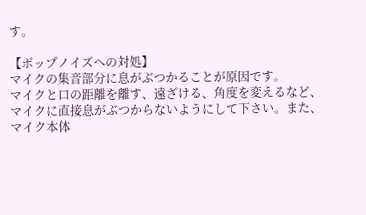す。

【ポップノイズへの対処】
マイクの集音部分に息がぶつかることが原因です。
マイクと口の距離を離す、遠ざける、角度を変えるなど、マイクに直接息がぶつからないようにして下さい。また、マイク本体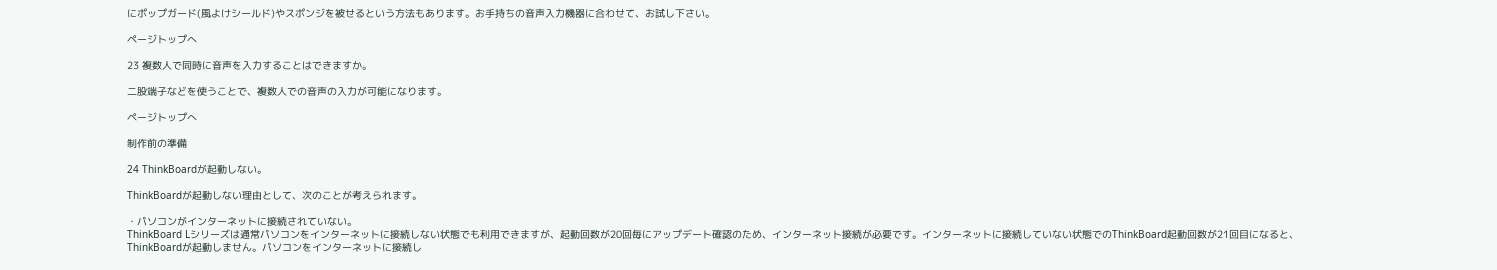にポップガード(風よけシールド)やスポンジを被せるという方法もあります。お手持ちの音声入力機器に合わせて、お試し下さい。

ページトップへ

23 複数人で同時に音声を入力することはできますか。

二股端子などを使うことで、複数人での音声の入力が可能になります。

ページトップへ

制作前の準備

24 ThinkBoardが起動しない。

ThinkBoardが起動しない理由として、次のことが考えられます。

・パソコンがインターネットに接続されていない。
ThinkBoard Lシリーズは通常パソコンをインターネットに接続しない状態でも利用できますが、起動回数が20回毎にアップデート確認のため、インターネット接続が必要です。インターネットに接続していない状態でのThinkBoard起動回数が21回目になると、ThinkBoardが起動しません。パソコンをインターネットに接続し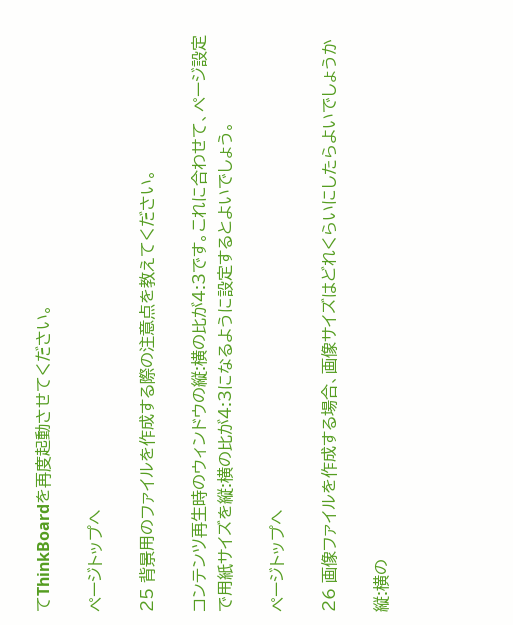てThinkBoardを再度起動させてください。

ページトップへ

25 背景用のファイルを作成する際の注意点を教えてください。

コンテンツ再生時のウィンドウの縦:横の比が4:3です。これに合わせて、ページ設定で用紙サイズを縦:横の比が4:3になるように設定するとよいでしょう。

ページトップへ

26 画像ファイルを作成する場合、画像サイズはどれくらいにしたらよいでしょうか

縦:横の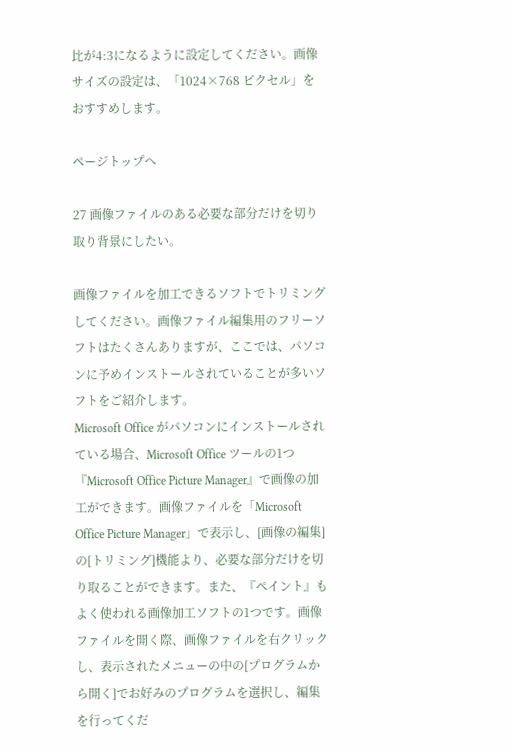比が4:3になるように設定してください。画像サイズの設定は、「1024×768 ピクセル」をおすすめします。

ページトップへ

27 画像ファイルのある必要な部分だけを切り取り背景にしたい。

画像ファイルを加工できるソフトでトリミングしてください。画像ファイル編集用のフリーソフトはたくさんありますが、ここでは、パソコンに予めインストールされていることが多いソフトをご紹介します。
Microsoft Office がパソコンにインストールされている場合、Microsoft Office ツールの1つ『Microsoft Office Picture Manager』で画像の加工ができます。画像ファイルを「Microsoft Office Picture Manager」で表示し、[画像の編集]の[トリミング]機能より、必要な部分だけを切り取ることができます。また、『ペイント』もよく使われる画像加工ソフトの1つです。画像ファイルを開く際、画像ファイルを右クリックし、表示されたメニューの中の[プログラムから開く]でお好みのプログラムを選択し、編集を行ってくだ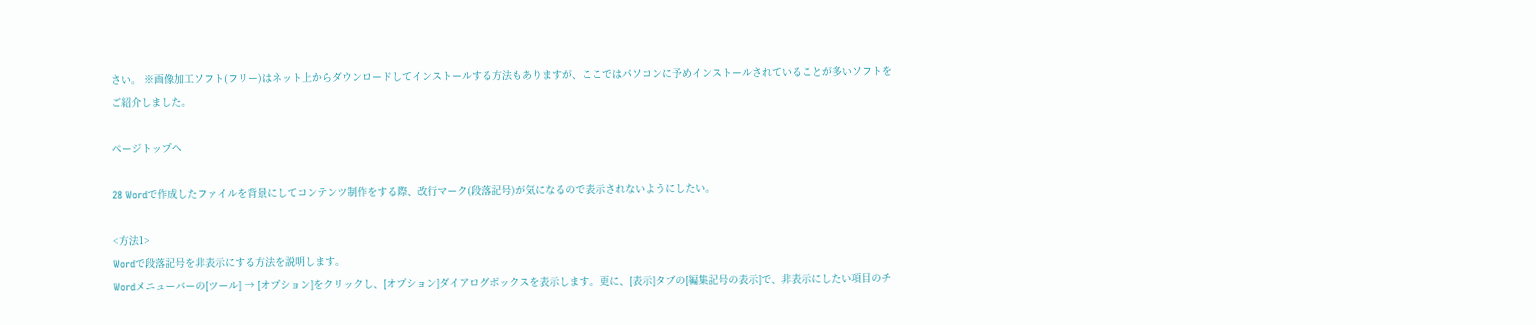さい。 ※画像加工ソフト(フリー)はネット上からダウンロードしてインストールする方法もありますが、ここではパソコンに予めインストールされていることが多いソフトをご紹介しました。

ページトップへ

28 Wordで作成したファイルを背景にしてコンテンツ制作をする際、改行マーク(段落記号)が気になるので表示されないようにしたい。

<方法1>
Wordで段落記号を非表示にする方法を説明します。
Wordメニューバーの[ツール] → [オプション]をクリックし、[オプション]ダイアログボックスを表示します。更に、[表示]タブの[編集記号の表示]で、非表示にしたい項目のチ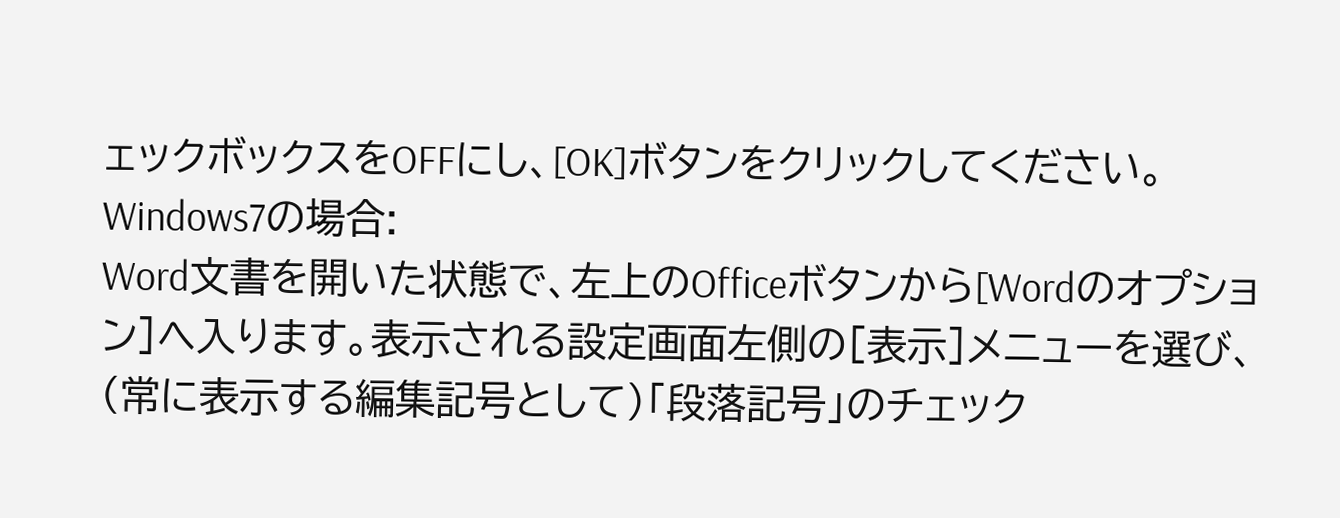ェックボックスをOFFにし、[OK]ボタンをクリックしてください。
Windows7の場合:
Word文書を開いた状態で、左上のOfficeボタンから[Wordのオプション]へ入ります。表示される設定画面左側の[表示]メニューを選び、(常に表示する編集記号として)「段落記号」のチェック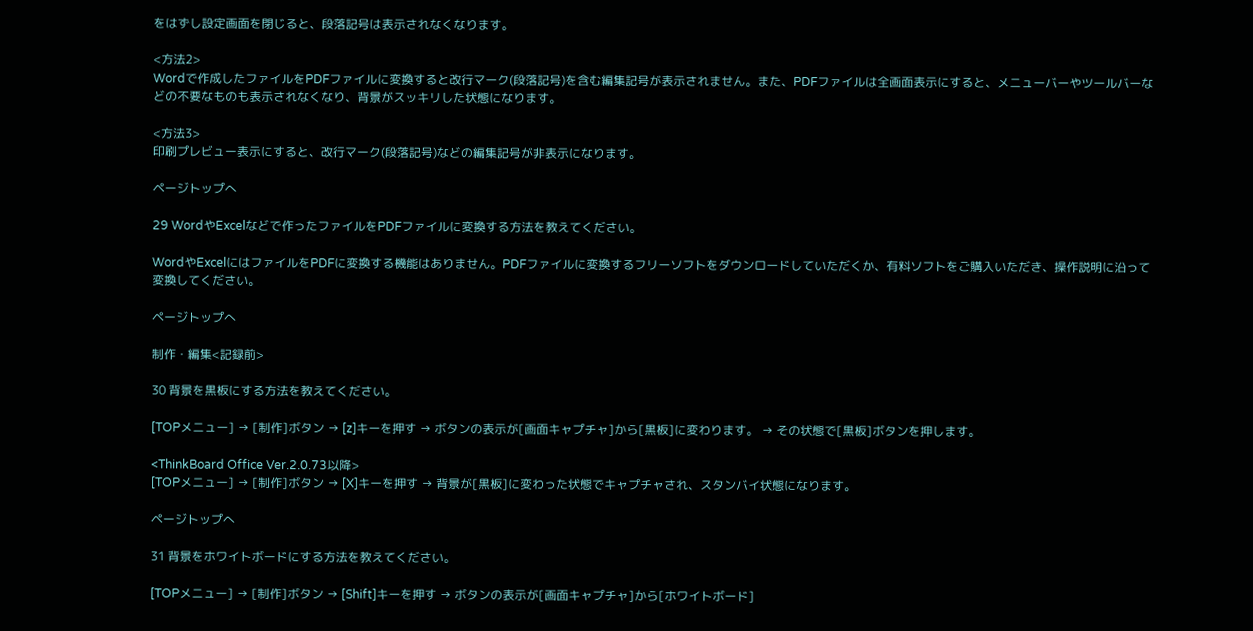をはずし設定画面を閉じると、段落記号は表示されなくなります。

<方法2>
Wordで作成したファイルをPDFファイルに変換すると改行マーク(段落記号)を含む編集記号が表示されません。また、PDFファイルは全画面表示にすると、メニューバーやツールバーなどの不要なものも表示されなくなり、背景がスッキリした状態になります。

<方法3>
印刷プレビュー表示にすると、改行マーク(段落記号)などの編集記号が非表示になります。

ページトップへ

29 WordやExcelなどで作ったファイルをPDFファイルに変換する方法を教えてください。

WordやExcelにはファイルをPDFに変換する機能はありません。PDFファイルに変換するフリーソフトをダウンロードしていただくか、有料ソフトをご購入いただき、操作説明に沿って変換してください。

ページトップへ

制作・編集<記録前>

30 背景を黒板にする方法を教えてください。

[TOPメニュー] → [制作]ボタン → [z]キーを押す → ボタンの表示が[画面キャプチャ]から[黒板]に変わります。 → その状態で[黒板]ボタンを押します。

<ThinkBoard Office Ver.2.0.73以降>
[TOPメニュー] → [制作]ボタン → [X]キーを押す → 背景が[黒板]に変わった状態でキャプチャされ、スタンバイ状態になります。

ページトップへ

31 背景をホワイトボードにする方法を教えてください。

[TOPメニュー] → [制作]ボタン → [Shift]キーを押す → ボタンの表示が[画面キャプチャ]から[ホワイトボード]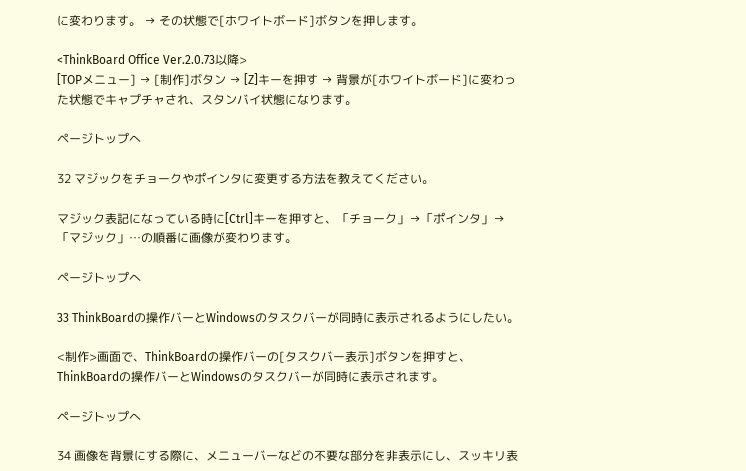に変わります。 → その状態で[ホワイトボード]ボタンを押します。

<ThinkBoard Office Ver.2.0.73以降>
[TOPメニュー] → [制作]ボタン → [Z]キーを押す → 背景が[ホワイトボード]に変わった状態でキャプチャされ、スタンバイ状態になります。

ページトップへ

32 マジックをチョークやポインタに変更する方法を教えてください。

マジック表記になっている時に[Ctrl]キーを押すと、「チョーク」→「ポインタ」→「マジック」…の順番に画像が変わります。

ページトップへ

33 ThinkBoardの操作バーとWindowsのタスクバーが同時に表示されるようにしたい。

<制作>画面で、ThinkBoardの操作バーの[タスクバー表示]ボタンを押すと、ThinkBoardの操作バーとWindowsのタスクバーが同時に表示されます。

ページトップへ

34 画像を背景にする際に、メニューバーなどの不要な部分を非表示にし、スッキリ表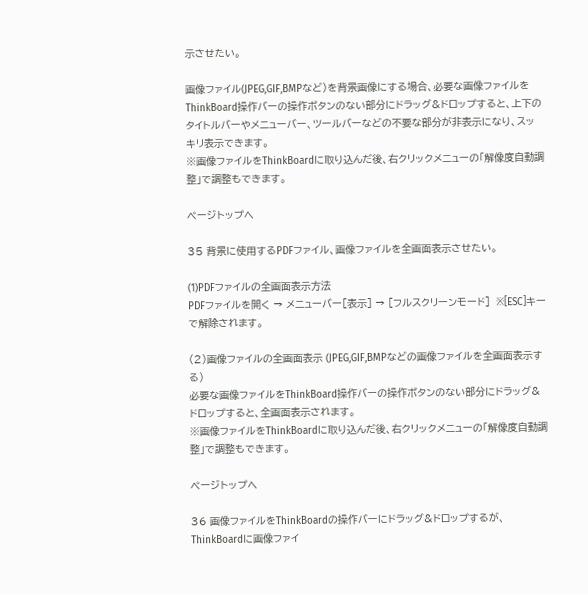示させたい。

画像ファイル(JPEG,GIF,BMPなど)を背景画像にする場合、必要な画像ファイルをThinkBoard操作バーの操作ボタンのない部分にドラッグ&ドロップすると、上下のタイトルバーやメニューバー、ツールバーなどの不要な部分が非表示になり、スッキリ表示できます。
※画像ファイルをThinkBoardに取り込んだ後、右クリックメニューの「解像度自動調整」で調整もできます。

ページトップへ

35 背景に使用するPDFファイル、画像ファイルを全画面表示させたい。

(1)PDFファイルの全画面表示方法
PDFファイルを開く → メニューバー[表示] → [フルスクリーンモード]  ※[ESC]キーで解除されます。

(2)画像ファイルの全画面表示 (JPEG,GIF,BMPなどの画像ファイルを全画面表示する)
必要な画像ファイルをThinkBoard操作バーの操作ボタンのない部分にドラッグ&ドロップすると、全画面表示されます。
※画像ファイルをThinkBoardに取り込んだ後、右クリックメニューの「解像度自動調整」で調整もできます。

ページトップへ

36 画像ファイルをThinkBoardの操作バーにドラッグ&ドロップするが、ThinkBoardに画像ファイ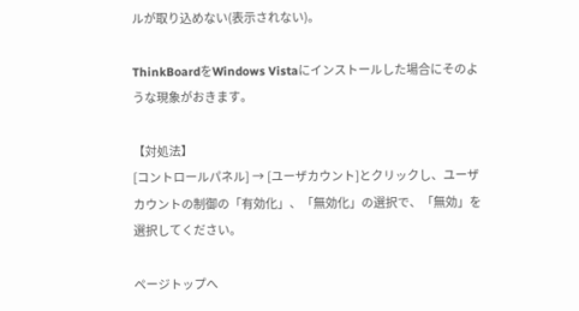ルが取り込めない(表示されない)。

ThinkBoardをWindows Vistaにインストールした場合にそのような現象がおきます。

【対処法】
[コントロールパネル] → [ユーザカウント]とクリックし、ユーザカウントの制御の「有効化」、「無効化」の選択で、「無効」を選択してください。

ページトップへ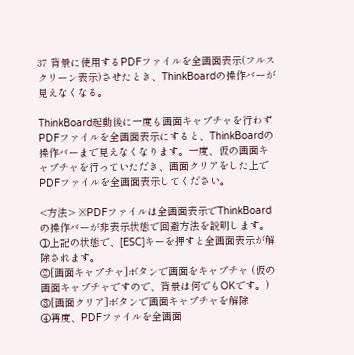37 背景に使用するPDFファイルを全画面表示(フルスクリーン表示)させたとき、ThinkBoardの操作バーが見えなくなる。

ThinkBoard起動後に一度も画面キャプチャを行わずPDFファイルを全画面表示にすると、ThinkBoardの操作バーまで見えなくなります。一度、仮の画面キャプチャを行っていただき、画面クリアをした上でPDFファイルを全画面表示してください。

<方法> ※PDFファイルは全画面表示でThinkBoardの操作バーが非表示状態で回避方法を説明します。
①上記の状態で、[ESC]キーを押すと全画面表示が解除されます。
②[画面キャプチャ]ボタンで画面をキャプチャ (仮の画面キャプチャですので、背景は何でもOKです。)
③[画面クリア]ボタンで画面キャプチャを解除
④再度、PDFファイルを全画面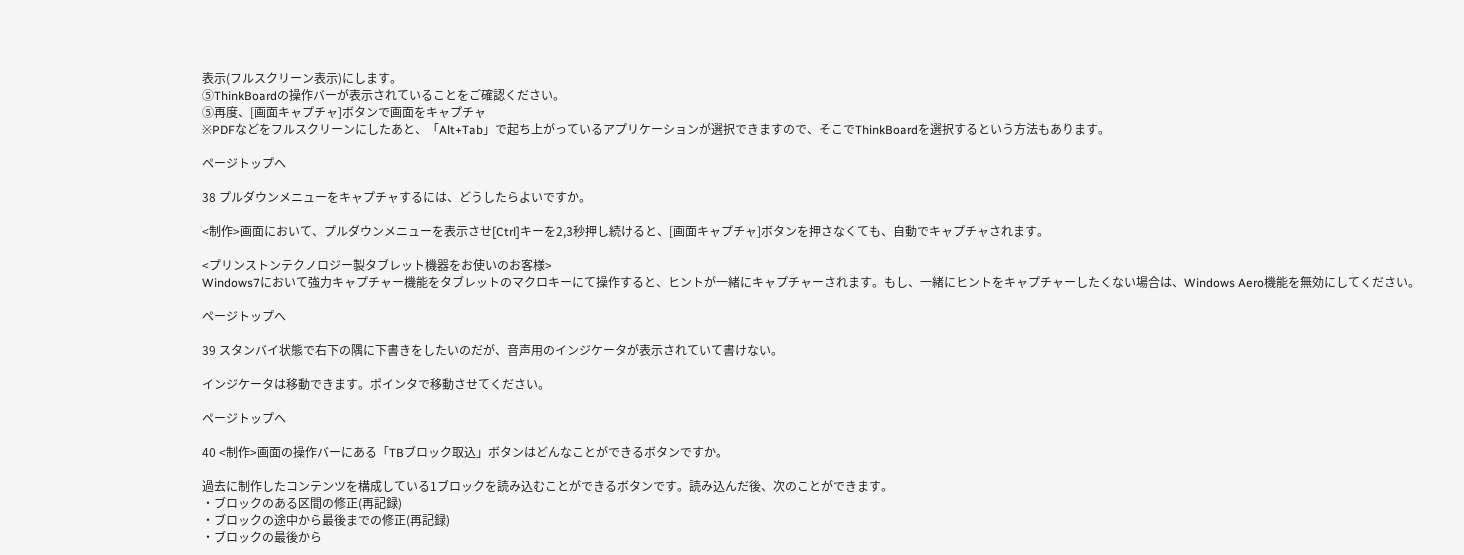表示(フルスクリーン表示)にします。
⑤ThinkBoardの操作バーが表示されていることをご確認ください。
⑤再度、[画面キャプチャ]ボタンで画面をキャプチャ
※PDFなどをフルスクリーンにしたあと、「Alt+Tab」で起ち上がっているアプリケーションが選択できますので、そこでThinkBoardを選択するという方法もあります。

ページトップへ

38 プルダウンメニューをキャプチャするには、どうしたらよいですか。

<制作>画面において、プルダウンメニューを表示させ[Ctrl]キーを2,3秒押し続けると、[画面キャプチャ]ボタンを押さなくても、自動でキャプチャされます。

<プリンストンテクノロジー製タブレット機器をお使いのお客様>
Windows7において強力キャプチャー機能をタブレットのマクロキーにて操作すると、ヒントが一緒にキャプチャーされます。もし、一緒にヒントをキャプチャーしたくない場合は、Windows Aero機能を無効にしてください。

ページトップへ

39 スタンバイ状態で右下の隅に下書きをしたいのだが、音声用のインジケータが表示されていて書けない。

インジケータは移動できます。ポインタで移動させてください。

ページトップへ

40 <制作>画面の操作バーにある「TBブロック取込」ボタンはどんなことができるボタンですか。

過去に制作したコンテンツを構成している1ブロックを読み込むことができるボタンです。読み込んだ後、次のことができます。
・ブロックのある区間の修正(再記録)
・ブロックの途中から最後までの修正(再記録)
・ブロックの最後から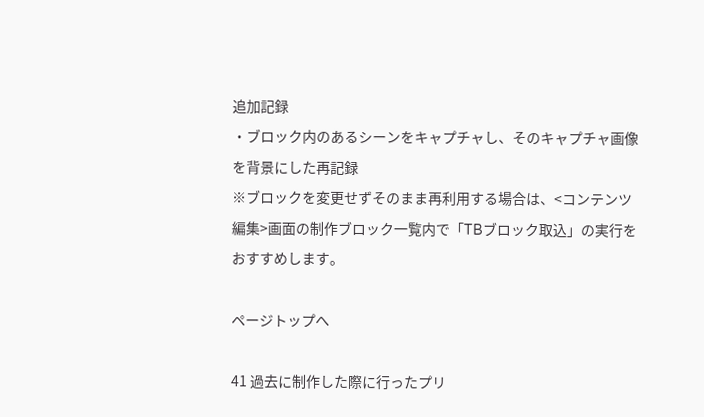追加記録
・ブロック内のあるシーンをキャプチャし、そのキャプチャ画像を背景にした再記録
※ブロックを変更せずそのまま再利用する場合は、<コンテンツ編集>画面の制作ブロック一覧内で「TBブロック取込」の実行をおすすめします。

ページトップへ

41 過去に制作した際に行ったプリ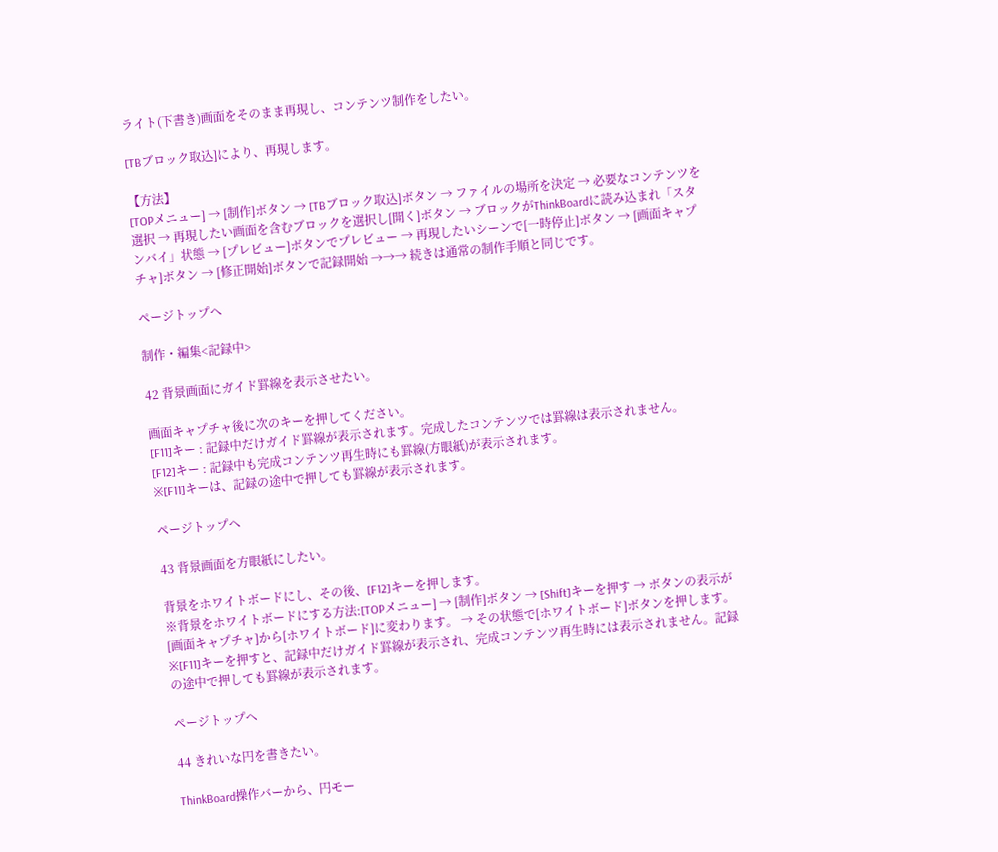ライト(下書き)画面をそのまま再現し、コンテンツ制作をしたい。

[TBブロック取込]により、再現します。

【方法】
[TOPメニュー] → [制作]ボタン → [TBブロック取込]ボタン → ファイルの場所を決定 → 必要なコンテンツを選択 → 再現したい画面を含むブロックを選択し[開く]ボタン → ブロックがThinkBoardに読み込まれ「スタンバイ」状態 → [プレビュー]ボタンでプレビュー → 再現したいシーンで[一時停止]ボタン → [画面キャプチャ]ボタン → [修正開始]ボタンで記録開始 →→→ 続きは通常の制作手順と同じです。

ページトップへ

制作・編集<記録中>

42 背景画面にガイド罫線を表示させたい。

画面キャプチャ後に次のキーを押してください。
[F11]キー : 記録中だけガイド罫線が表示されます。完成したコンテンツでは罫線は表示されません。
[F12]キー : 記録中も完成コンテンツ再生時にも罫線(方眼紙)が表示されます。
※[F11]キーは、記録の途中で押しても罫線が表示されます。

ページトップへ

43 背景画面を方眼紙にしたい。

背景をホワイトボードにし、その後、[F12]キーを押します。
※背景をホワイトボードにする方法:[TOPメニュー] → [制作]ボタン → [Shift]キーを押す → ボタンの表示が[画面キャプチャ]から[ホワイトボード]に変わります。 → その状態で[ホワイトボード]ボタンを押します。
※[F11]キーを押すと、記録中だけガイド罫線が表示され、完成コンテンツ再生時には表示されません。記録の途中で押しても罫線が表示されます。

ページトップへ

44 きれいな円を書きたい。

ThinkBoard操作バーから、円モー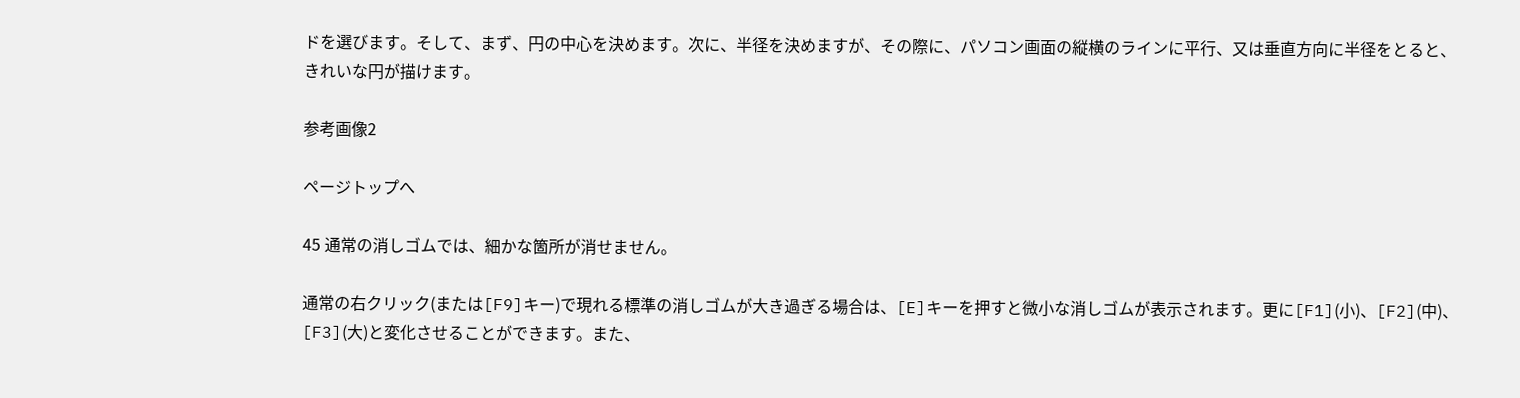ドを選びます。そして、まず、円の中心を決めます。次に、半径を決めますが、その際に、パソコン画面の縦横のラインに平行、又は垂直方向に半径をとると、きれいな円が描けます。

参考画像2

ページトップへ

45 通常の消しゴムでは、細かな箇所が消せません。

通常の右クリック(または[F9]キー)で現れる標準の消しゴムが大き過ぎる場合は、[E]キーを押すと微小な消しゴムが表示されます。更に[F1](小)、[F2](中)、[F3](大)と変化させることができます。また、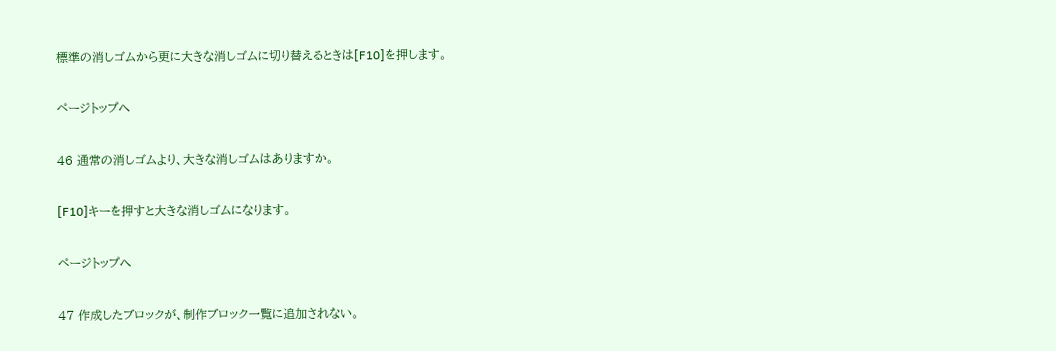標準の消しゴムから更に大きな消しゴムに切り替えるときは[F10]を押します。

ページトップへ

46 通常の消しゴムより、大きな消しゴムはありますか。

[F10]キーを押すと大きな消しゴムになります。

ページトップへ

47 作成したブロックが、制作ブロック一覧に追加されない。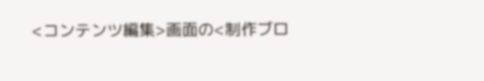<コンテンツ編集>画面の<制作ブロ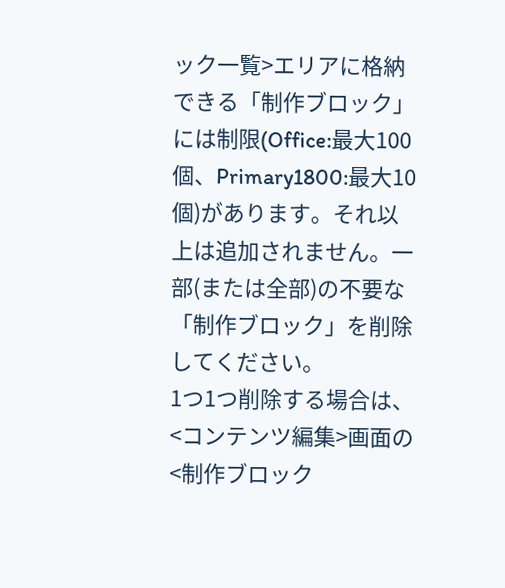ック一覧>エリアに格納できる「制作ブロック」には制限(Office:最大100個、Primary1800:最大10個)があります。それ以上は追加されません。一部(または全部)の不要な「制作ブロック」を削除してください。
1つ1つ削除する場合は、<コンテンツ編集>画面の<制作ブロック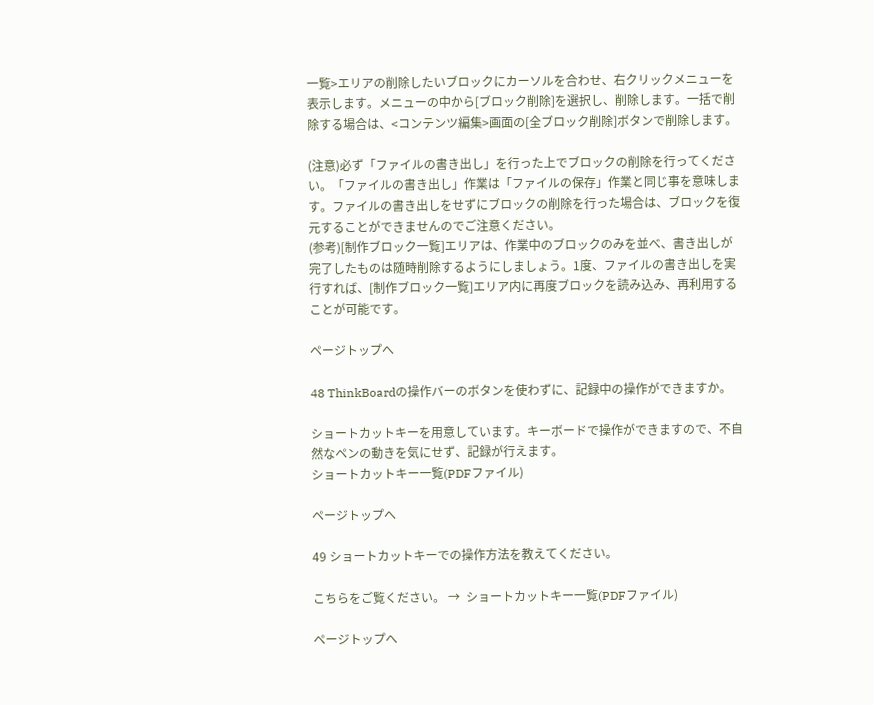一覧>エリアの削除したいブロックにカーソルを合わせ、右クリックメニューを表示します。メニューの中から[ブロック削除]を選択し、削除します。一括で削除する場合は、<コンテンツ編集>画面の[全ブロック削除]ボタンで削除します。

(注意)必ず「ファイルの書き出し」を行った上でブロックの削除を行ってください。「ファイルの書き出し」作業は「ファイルの保存」作業と同じ事を意味します。ファイルの書き出しをせずにブロックの削除を行った場合は、ブロックを復元することができませんのでご注意ください。
(参考)[制作ブロック一覧]エリアは、作業中のブロックのみを並べ、書き出しが完了したものは随時削除するようにしましょう。1度、ファイルの書き出しを実行すれば、[制作ブロック一覧]エリア内に再度ブロックを読み込み、再利用することが可能です。

ページトップへ

48 ThinkBoardの操作バーのボタンを使わずに、記録中の操作ができますか。

ショートカットキーを用意しています。キーボードで操作ができますので、不自然なペンの動きを気にせず、記録が行えます。
ショートカットキー一覧(PDFファイル)

ページトップへ

49 ショートカットキーでの操作方法を教えてください。

こちらをご覧ください。 →  ショートカットキー一覧(PDFファイル)

ページトップへ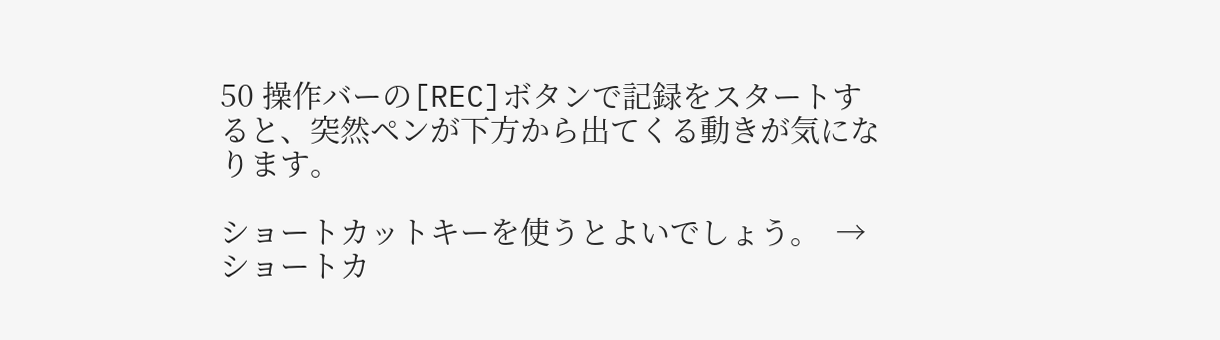50 操作バーの[REC]ボタンで記録をスタートすると、突然ペンが下方から出てくる動きが気になります。

ショートカットキーを使うとよいでしょう。  →  ショートカ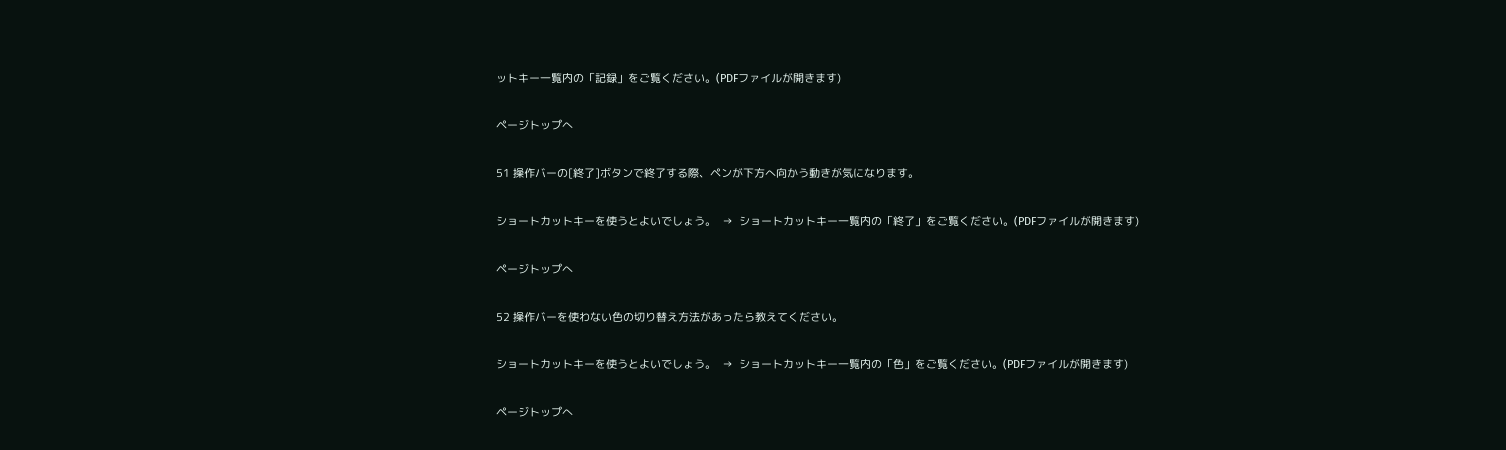ットキー一覧内の「記録」をご覧ください。(PDFファイルが開きます)

ページトップへ

51 操作バーの[終了]ボタンで終了する際、ペンが下方へ向かう動きが気になります。

ショートカットキーを使うとよいでしょう。  →  ショートカットキー一覧内の「終了」をご覧ください。(PDFファイルが開きます)

ページトップへ

52 操作バーを使わない色の切り替え方法があったら教えてください。

ショートカットキーを使うとよいでしょう。  →  ショートカットキー一覧内の「色」をご覧ください。(PDFファイルが開きます)

ページトップへ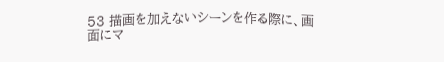53 描画を加えないシーンを作る際に、画面にマ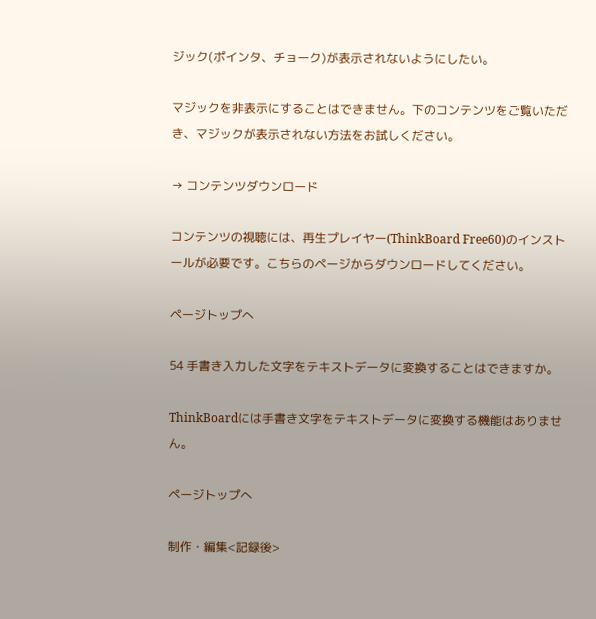ジック(ポインタ、チョーク)が表示されないようにしたい。

マジックを非表示にすることはできません。下のコンテンツをご覧いただき、マジックが表示されない方法をお試しください。

→ コンテンツダウンロード

コンテンツの視聴には、再生プレイヤー(ThinkBoard Free60)のインストールが必要です。こちらのページからダウンロードしてください。

ページトップへ

54 手書き入力した文字をテキストデータに変換することはできますか。

ThinkBoardには手書き文字をテキストデータに変換する機能はありません。

ページトップへ

制作・編集<記録後>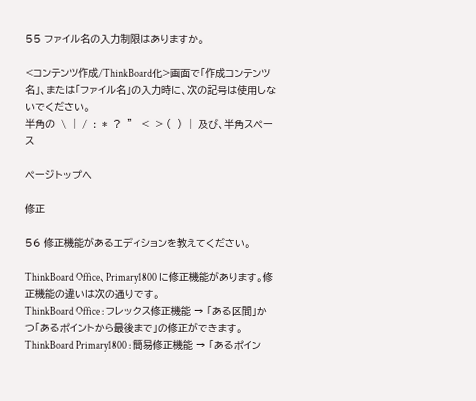55 ファイル名の入力制限はありますか。

<コンテンツ作成/ThinkBoard化>画面で「作成コンテンツ名」、または「ファイル名」の入力時に、次の記号は使用しないでください。
半角の  \  |  /  :  *  ?  ”   <  > (  )  |  及び、半角スペース

ページトップへ

修正

56 修正機能があるエディションを教えてください。

ThinkBoard Office、Primary1800 に修正機能があります。修正機能の違いは次の通りです。
ThinkBoard Office : フレックス修正機能 → 「ある区間」かつ「あるポイントから最後まで」の修正ができます。
ThinkBoard Primary1800 : 簡易修正機能 → 「あるポイン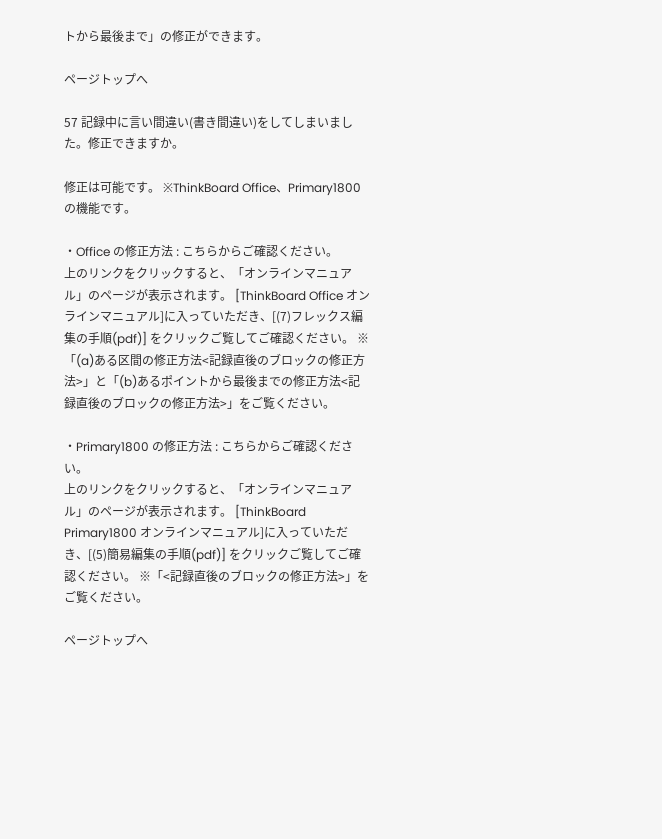トから最後まで」の修正ができます。

ページトップへ

57 記録中に言い間違い(書き間違い)をしてしまいました。修正できますか。

修正は可能です。 ※ThinkBoard Office、Primary1800 の機能です。

・Office の修正方法 : こちらからご確認ください。
上のリンクをクリックすると、「オンラインマニュアル」のページが表示されます。 [ThinkBoard Office オンラインマニュアル]に入っていただき、[(7)フレックス編集の手順(pdf)] をクリックご覧してご確認ください。 ※「(a)ある区間の修正方法<記録直後のブロックの修正方法>」と「(b)あるポイントから最後までの修正方法<記録直後のブロックの修正方法>」をご覧ください。

・Primary1800 の修正方法 : こちらからご確認ください。
上のリンクをクリックすると、「オンラインマニュアル」のページが表示されます。 [ThinkBoard Primary1800 オンラインマニュアル]に入っていただき、[(5)簡易編集の手順(pdf)] をクリックご覧してご確認ください。 ※「<記録直後のブロックの修正方法>」をご覧ください。

ページトップへ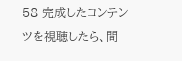58 完成したコンテンツを視聴したら、間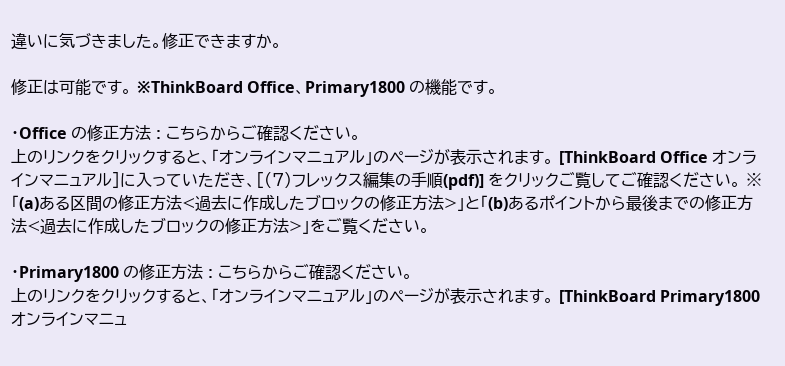違いに気づきました。修正できますか。

修正は可能です。 ※ThinkBoard Office、Primary1800 の機能です。

・Office の修正方法 : こちらからご確認ください。
上のリンクをクリックすると、「オンラインマニュアル」のページが表示されます。 [ThinkBoard Office オンラインマニュアル]に入っていただき、[(7)フレックス編集の手順(pdf)] をクリックご覧してご確認ください。 ※「(a)ある区間の修正方法<過去に作成したブロックの修正方法>」と「(b)あるポイントから最後までの修正方法<過去に作成したブロックの修正方法>」をご覧ください。

・Primary1800 の修正方法 : こちらからご確認ください。
上のリンクをクリックすると、「オンラインマニュアル」のページが表示されます。 [ThinkBoard Primary1800 オンラインマニュ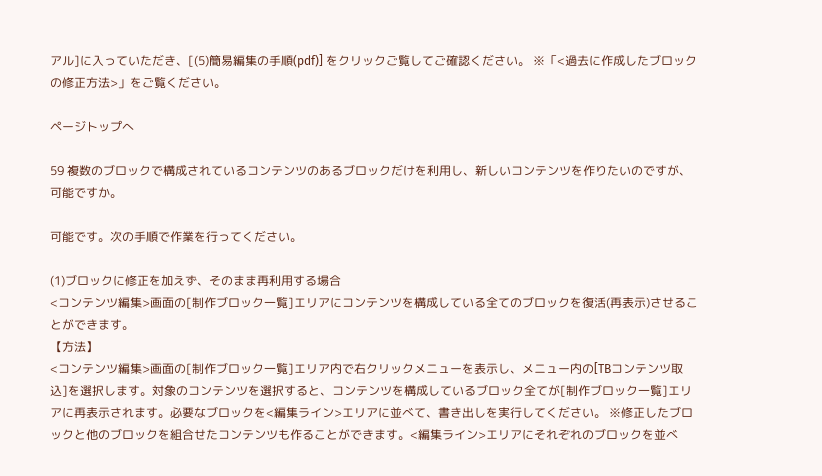アル]に入っていただき、[(5)簡易編集の手順(pdf)] をクリックご覧してご確認ください。 ※「<過去に作成したブロックの修正方法>」をご覧ください。

ページトップへ

59 複数のブロックで構成されているコンテンツのあるブロックだけを利用し、新しいコンテンツを作りたいのですが、可能ですか。

可能です。次の手順で作業を行ってください。

(1)ブロックに修正を加えず、そのまま再利用する場合
<コンテンツ編集>画面の[制作ブロック一覧]エリアにコンテンツを構成している全てのブロックを復活(再表示)させることができます。
【方法】
<コンテンツ編集>画面の[制作ブロック一覧]エリア内で右クリックメニューを表示し、メニュー内の[TBコンテンツ取込]を選択します。対象のコンテンツを選択すると、コンテンツを構成しているブロック全てが[制作ブロック一覧]エリアに再表示されます。必要なブロックを<編集ライン>エリアに並べて、書き出しを実行してください。 ※修正したブロックと他のブロックを組合せたコンテンツも作ることができます。<編集ライン>エリアにそれぞれのブロックを並べ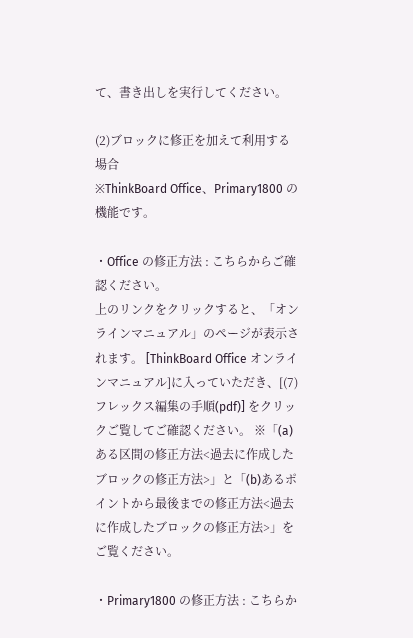て、書き出しを実行してください。

(2)ブロックに修正を加えて利用する場合
※ThinkBoard Office、Primary1800 の機能です。

・Office の修正方法 : こちらからご確認ください。
上のリンクをクリックすると、「オンラインマニュアル」のページが表示されます。 [ThinkBoard Office オンラインマニュアル]に入っていただき、[(7)フレックス編集の手順(pdf)] をクリックご覧してご確認ください。 ※「(a)ある区間の修正方法<過去に作成したブロックの修正方法>」と「(b)あるポイントから最後までの修正方法<過去に作成したブロックの修正方法>」をご覧ください。

・Primary1800 の修正方法 : こちらか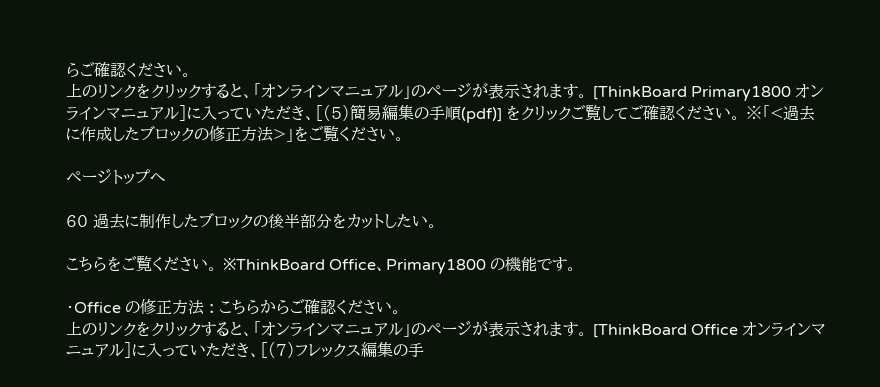らご確認ください。
上のリンクをクリックすると、「オンラインマニュアル」のページが表示されます。 [ThinkBoard Primary1800 オンラインマニュアル]に入っていただき、[(5)簡易編集の手順(pdf)] をクリックご覧してご確認ください。 ※「<過去に作成したブロックの修正方法>」をご覧ください。

ページトップへ

60 過去に制作したブロックの後半部分をカットしたい。

こちらをご覧ください。 ※ThinkBoard Office、Primary1800 の機能です。

・Office の修正方法 : こちらからご確認ください。
上のリンクをクリックすると、「オンラインマニュアル」のページが表示されます。 [ThinkBoard Office オンラインマニュアル]に入っていただき、[(7)フレックス編集の手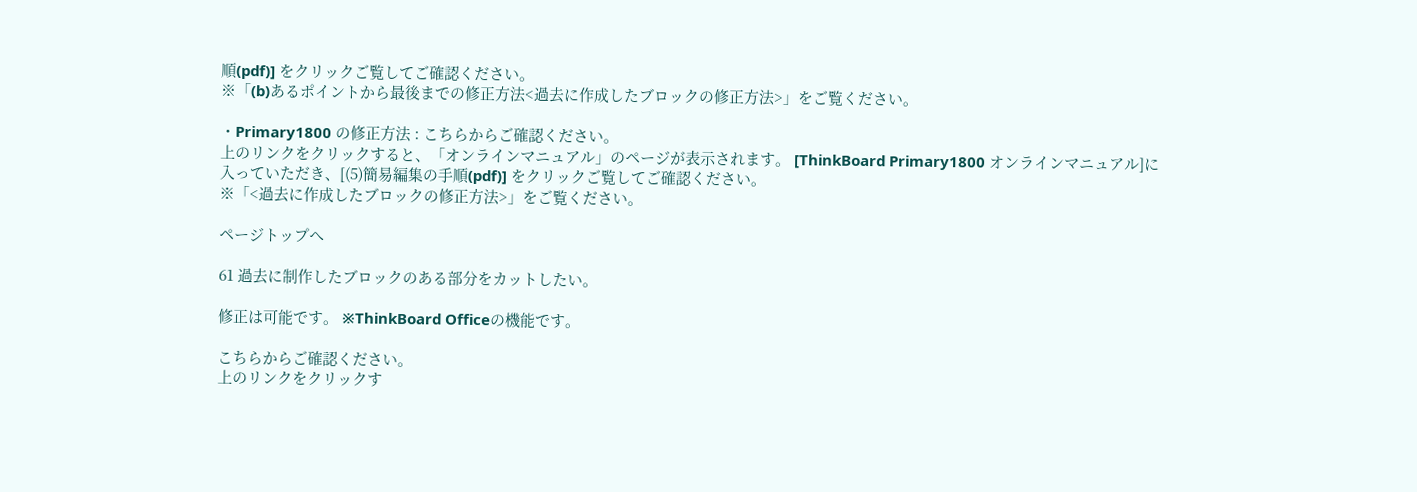順(pdf)] をクリックご覧してご確認ください。
※「(b)あるポイントから最後までの修正方法<過去に作成したブロックの修正方法>」をご覧ください。

・Primary1800 の修正方法 : こちらからご確認ください。
上のリンクをクリックすると、「オンラインマニュアル」のページが表示されます。 [ThinkBoard Primary1800 オンラインマニュアル]に入っていただき、[(5)簡易編集の手順(pdf)] をクリックご覧してご確認ください。
※「<過去に作成したブロックの修正方法>」をご覧ください。

ページトップへ

61 過去に制作したブロックのある部分をカットしたい。

修正は可能です。 ※ThinkBoard Officeの機能です。

こちらからご確認ください。
上のリンクをクリックす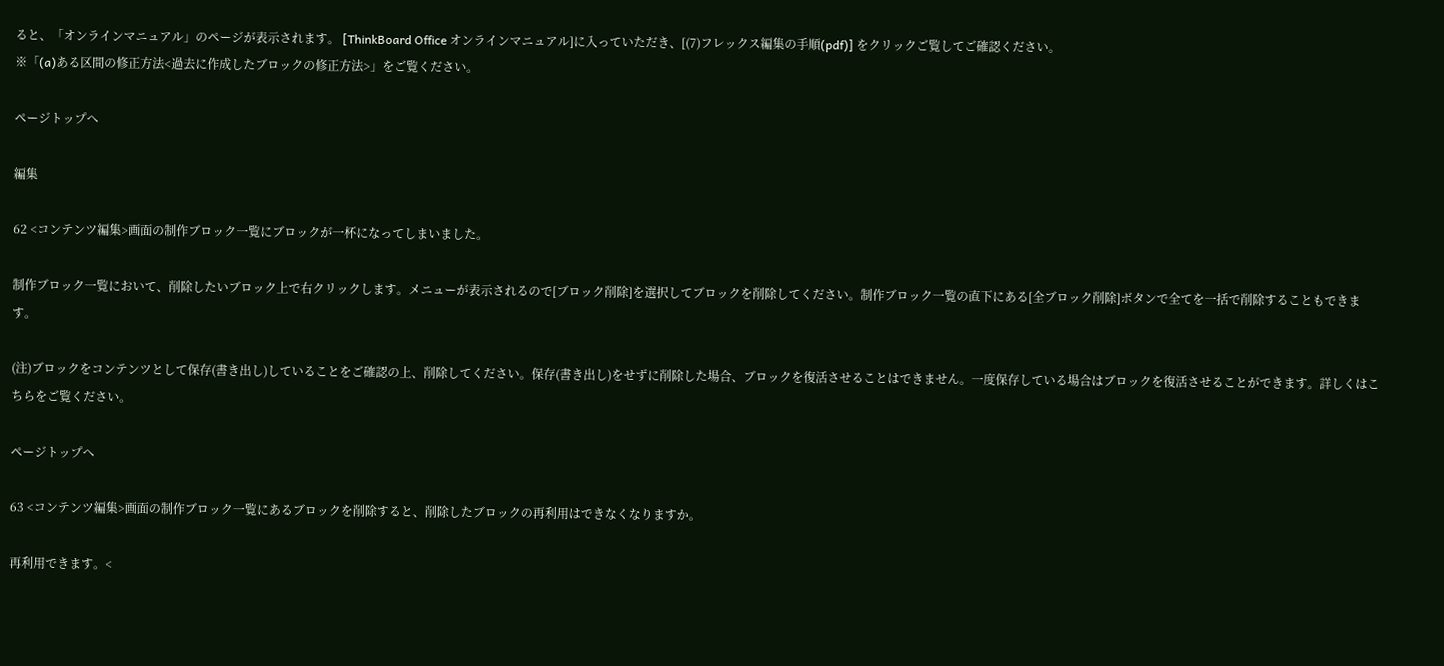ると、「オンラインマニュアル」のページが表示されます。 [ThinkBoard Office オンラインマニュアル]に入っていただき、[(7)フレックス編集の手順(pdf)] をクリックご覧してご確認ください。
※「(a)ある区間の修正方法<過去に作成したブロックの修正方法>」をご覧ください。

ページトップへ

編集

62 <コンテンツ編集>画面の制作ブロック一覧にブロックが一杯になってしまいました。

制作ブロック一覧において、削除したいブロック上で右クリックします。メニューが表示されるので[ブロック削除]を選択してブロックを削除してください。制作ブロック一覧の直下にある[全ブロック削除]ボタンで全てを一括で削除することもできます。

(注)ブロックをコンテンツとして保存(書き出し)していることをご確認の上、削除してください。保存(書き出し)をせずに削除した場合、ブロックを復活させることはできません。一度保存している場合はブロックを復活させることができます。詳しくはこちらをご覧ください。

ページトップへ

63 <コンテンツ編集>画面の制作ブロック一覧にあるブロックを削除すると、削除したブロックの再利用はできなくなりますか。

再利用できます。<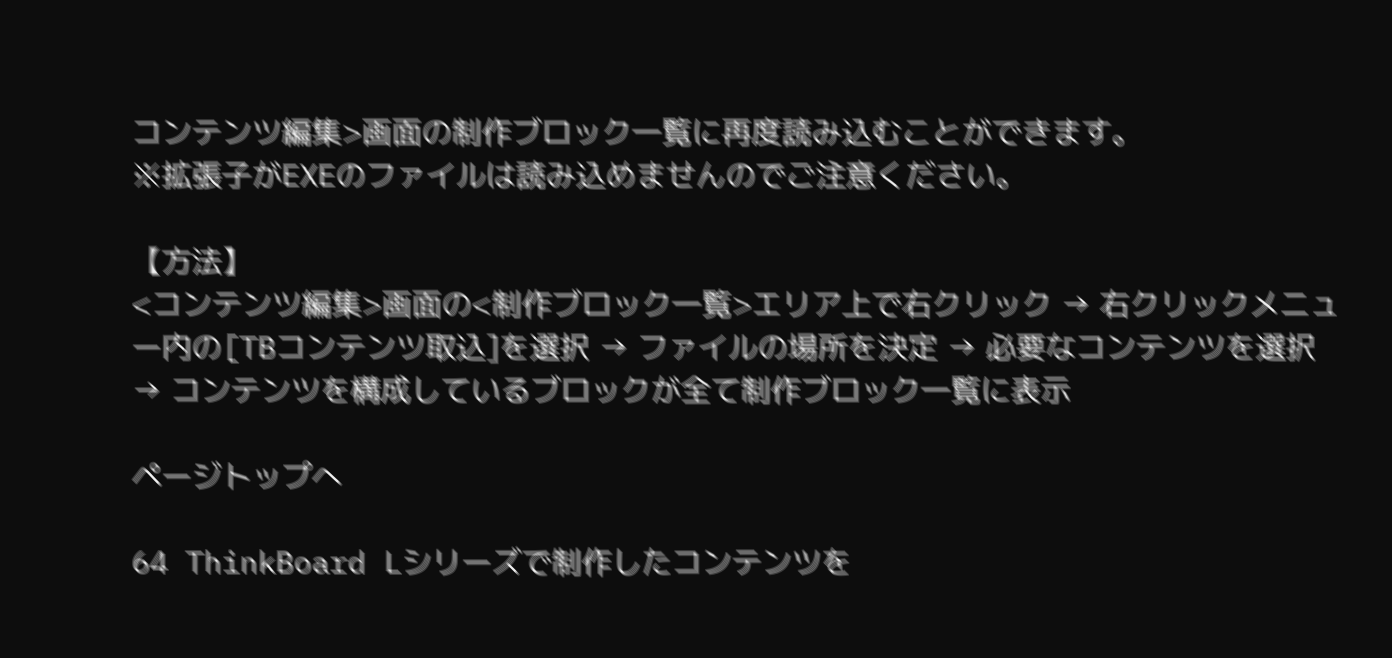コンテンツ編集>画面の制作ブロック一覧に再度読み込むことができます。
※拡張子がEXEのファイルは読み込めませんのでご注意ください。

【方法】
<コンテンツ編集>画面の<制作ブロック一覧>エリア上で右クリック → 右クリックメニュー内の[TBコンテンツ取込]を選択 → ファイルの場所を決定 → 必要なコンテンツを選択 → コンテンツを構成しているブロックが全て制作ブロック一覧に表示

ページトップへ

64 ThinkBoard Lシリーズで制作したコンテンツを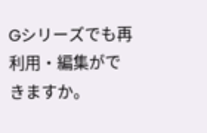Gシリーズでも再利用・編集ができますか。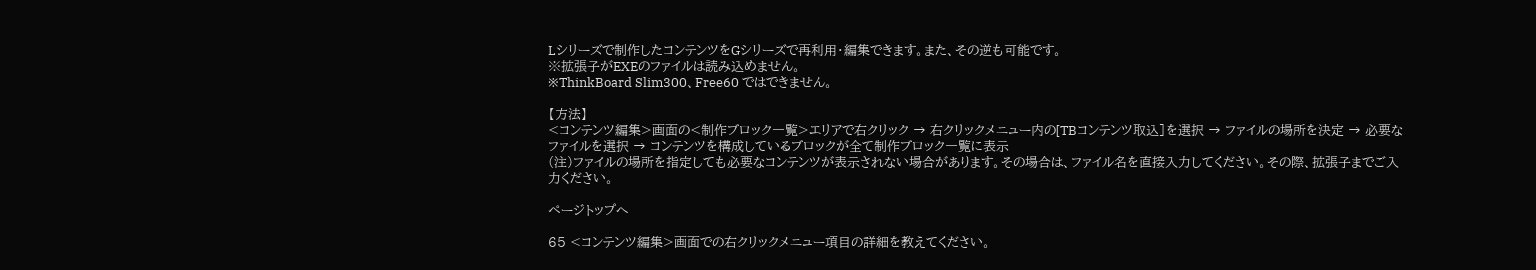Lシリーズで制作したコンテンツをGシリーズで再利用・編集できます。また、その逆も可能です。
※拡張子がEXEのファイルは読み込めません。
※ThinkBoard Slim300、Free60 ではできません。

【方法】
<コンテンツ編集>画面の<制作ブロック一覧>エリアで右クリック → 右クリックメニュー内の[TBコンテンツ取込]を選択 → ファイルの場所を決定 → 必要なファイルを選択 → コンテンツを構成しているブロックが全て制作ブロック一覧に表示
(注)ファイルの場所を指定しても必要なコンテンツが表示されない場合があります。その場合は、ファイル名を直接入力してください。その際、拡張子までご入力ください。

ページトップへ

65 <コンテンツ編集>画面での右クリックメニュー項目の詳細を教えてください。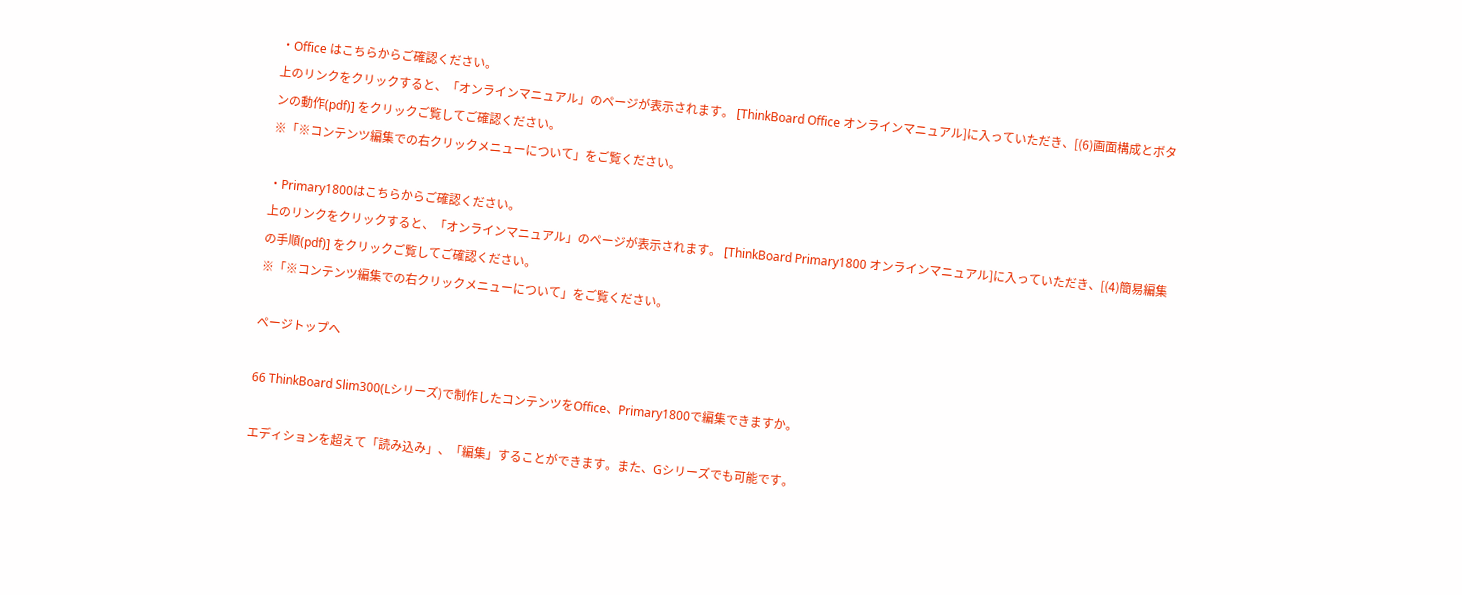・Office はこちらからご確認ください。
上のリンクをクリックすると、「オンラインマニュアル」のページが表示されます。 [ThinkBoard Office オンラインマニュアル]に入っていただき、[(6)画面構成とボタンの動作(pdf)] をクリックご覧してご確認ください。
※「※コンテンツ編集での右クリックメニューについて」をご覧ください。

・Primary1800はこちらからご確認ください。
上のリンクをクリックすると、「オンラインマニュアル」のページが表示されます。 [ThinkBoard Primary1800 オンラインマニュアル]に入っていただき、[(4)簡易編集の手順(pdf)] をクリックご覧してご確認ください。
※「※コンテンツ編集での右クリックメニューについて」をご覧ください。

ページトップへ

66 ThinkBoard Slim300(Lシリーズ)で制作したコンテンツをOffice、Primary1800で編集できますか。

エディションを超えて「読み込み」、「編集」することができます。また、Gシリーズでも可能です。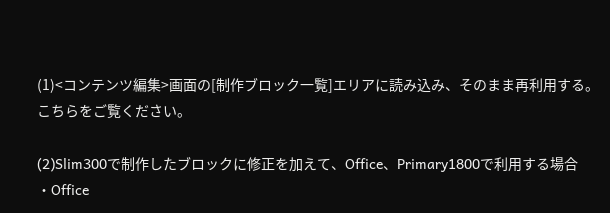(1)<コンテンツ編集>画面の[制作ブロック一覧]エリアに読み込み、そのまま再利用する。
こちらをご覧ください。

(2)Slim300で制作したブロックに修正を加えて、Office、Primary1800で利用する場合
・Office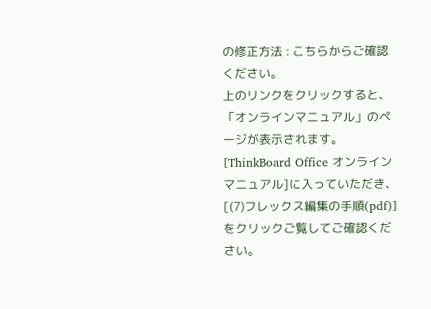の修正方法 : こちらからご確認ください。
上のリンクをクリックすると、「オンラインマニュアル」のページが表示されます。 [ThinkBoard Office オンラインマニュアル]に入っていただき、[(7)フレックス編集の手順(pdf)] をクリックご覧してご確認ください。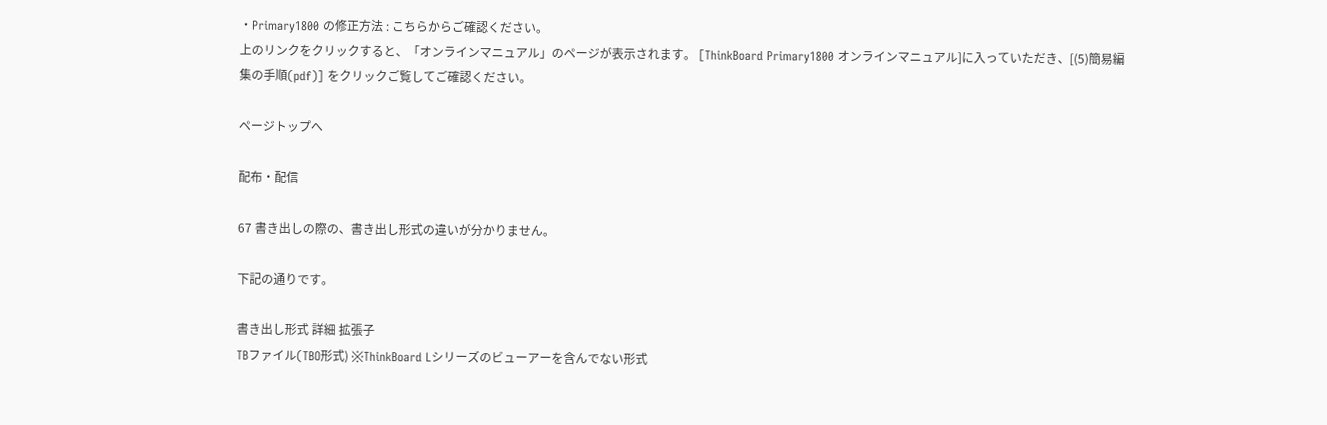・Primary1800 の修正方法 : こちらからご確認ください。
上のリンクをクリックすると、「オンラインマニュアル」のページが表示されます。 [ThinkBoard Primary1800 オンラインマニュアル]に入っていただき、[(5)簡易編集の手順(pdf)] をクリックご覧してご確認ください。

ページトップへ

配布・配信

67 書き出しの際の、書き出し形式の違いが分かりません。

下記の通りです。

書き出し形式 詳細 拡張子
TBファイル(TBO形式) ※ThinkBoard Lシリーズのビューアーを含んでない形式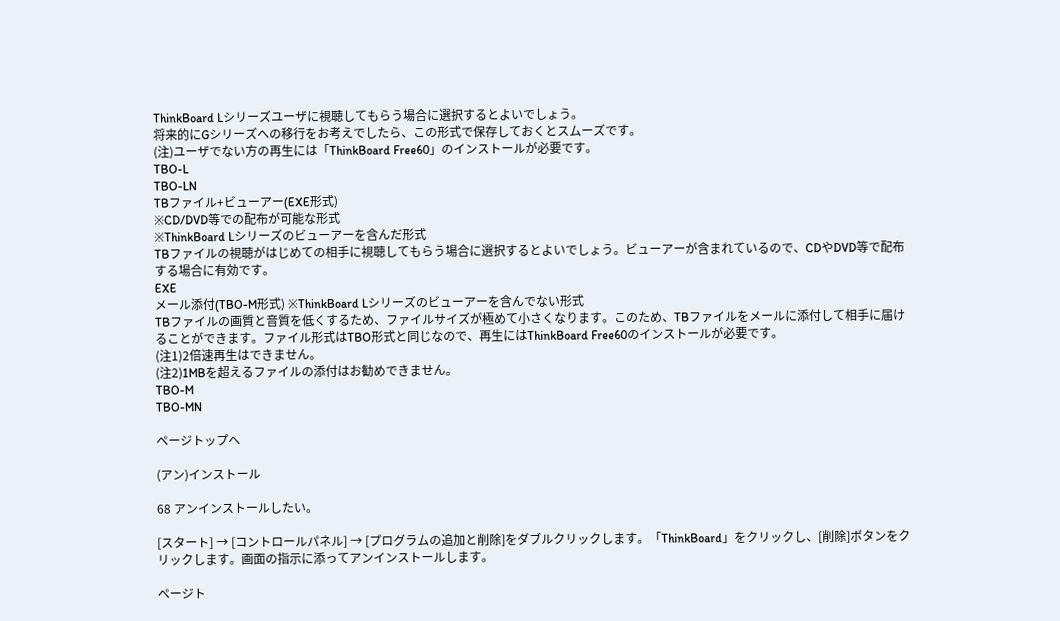ThinkBoard Lシリーズユーザに視聴してもらう場合に選択するとよいでしょう。
将来的にGシリーズへの移行をお考えでしたら、この形式で保存しておくとスムーズです。
(注)ユーザでない方の再生には「ThinkBoard Free60」のインストールが必要です。
TBO-L
TBO-LN
TBファイル+ビューアー(EXE形式)
※CD/DVD等での配布が可能な形式
※ThinkBoard Lシリーズのビューアーを含んだ形式
TBファイルの視聴がはじめての相手に視聴してもらう場合に選択するとよいでしょう。ビューアーが含まれているので、CDやDVD等で配布する場合に有効です。
EXE
メール添付(TBO-M形式) ※ThinkBoard Lシリーズのビューアーを含んでない形式
TBファイルの画質と音質を低くするため、ファイルサイズが極めて小さくなります。このため、TBファイルをメールに添付して相手に届けることができます。ファイル形式はTBO形式と同じなので、再生にはThinkBoard Free60のインストールが必要です。
(注1)2倍速再生はできません。
(注2)1MBを超えるファイルの添付はお勧めできません。
TBO-M
TBO-MN

ページトップへ

(アン)インストール

68 アンインストールしたい。

[スタート] → [コントロールパネル] → [プログラムの追加と削除]をダブルクリックします。「ThinkBoard」をクリックし、[削除]ボタンをクリックします。画面の指示に添ってアンインストールします。

ページト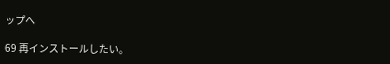ップへ

69 再インストールしたい。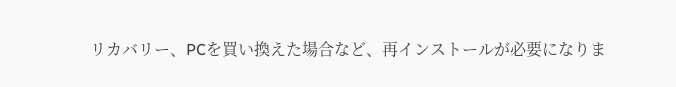リカバリー、PCを買い換えた場合など、再インストールが必要になりま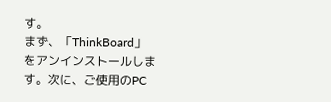す。
まず、「ThinkBoard」をアンインストールします。次に、ご使用のPC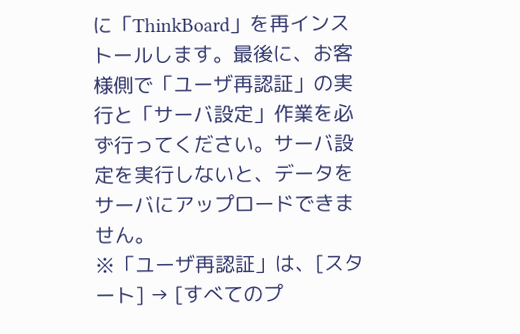に「ThinkBoard」を再インストールします。最後に、お客様側で「ユーザ再認証」の実行と「サーバ設定」作業を必ず行ってください。サーバ設定を実行しないと、データをサーバにアップロードできません。
※「ユーザ再認証」は、[スタート] → [すべてのプ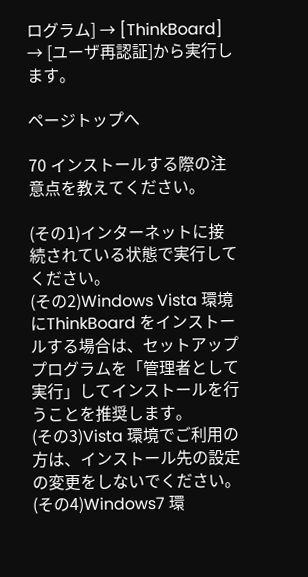ログラム] → [ThinkBoard] → [ユーザ再認証]から実行します。

ページトップへ

70 インストールする際の注意点を教えてください。

(その1)インターネットに接続されている状態で実行してください。
(その2)Windows Vista 環境にThinkBoard をインストールする場合は、セットアッププログラムを「管理者として実行」してインストールを行うことを推奨します。
(その3)Vista 環境でご利用の方は、インストール先の設定の変更をしないでください。
(その4)Windows7 環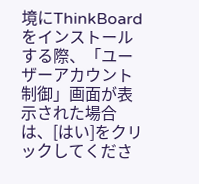境にThinkBoard をインストールする際、「ユーザーアカウント制御」画面が表示された場合は、[はい]をクリックしてくださ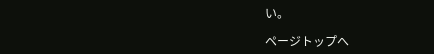い。

ページトップへ